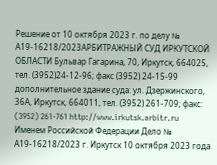Решение от 10 октября 2023 г. по делу № А19-16218/2023АРБИТРАЖНЫЙ СУД ИРКУТСКОЙ ОБЛАСТИ Бульвар Гагарина, 70, Иркутск, 664025, тел. (3952)24-12-96; факс (3952) 24-15-99 дополнительное здание суда: ул. Дзержинского, 36А, Иркутск, 664011, тел. (3952) 261-709; факс: (3952) 261-761 http://www.irkutsk.arbitr.ru Именем Российской Федерации Дело № А19-16218/2023 г. Иркутск 10 октября 2023 года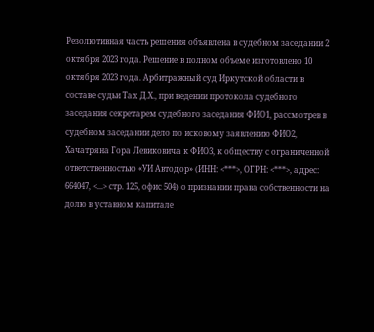Резолютивная часть решения объявлена в судебном заседании 2 октября 2023 года. Решение в полном объеме изготовлено 10 октября 2023 года. Арбитражный суд Иркутской области в составе судьи Тах Д.Х., при ведении протокола судебного заседания секретарем судебного заседания ФИО1, рассмотрев в судебном заседании дело по исковому заявлению ФИО2, Хачатряна Гора Левиковича к ФИО3, к обществу с ограниченной ответственностью «УИ Автодор» (ИНН: <***>, ОГРН: <***>, адрес: 664047, <...> стр. 125, офис 504) о признании права собственности на долю в уставном капитале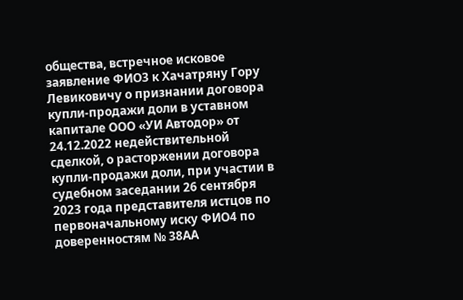общества, встречное исковое заявление ФИО3 к Хачатряну Гору Левиковичу о признании договора купли-продажи доли в уставном капитале ООО «УИ Автодор» от 24.12.2022 недействительной сделкой, о расторжении договора купли-продажи доли, при участии в судебном заседании 26 сентября 2023 года представителя истцов по первоначальному иску ФИО4 по доверенностям № 38АА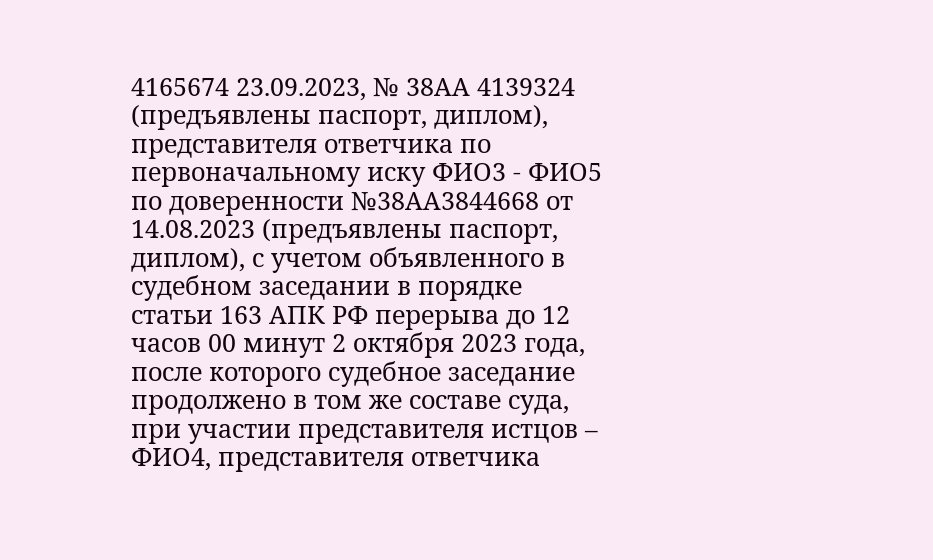4165674 23.09.2023, № 38АА 4139324 (предъявлены паспорт, диплом), представителя ответчика по первоначальному иску ФИО3 - ФИО5 по доверенности №38АА3844668 от 14.08.2023 (предъявлены паспорт, диплом), с учетом объявленного в судебном заседании в порядке статьи 163 АПК РФ перерыва до 12 часов 00 минут 2 октября 2023 года, после которого судебное заседание продолжено в том же составе суда, при участии представителя истцов – ФИО4, представителя ответчика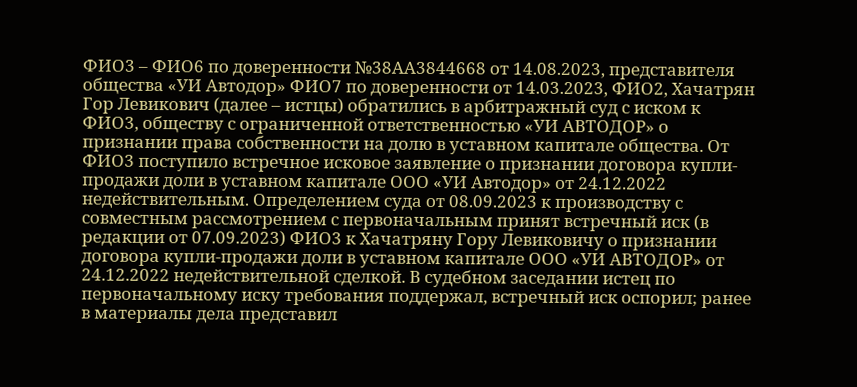ФИО3 – ФИО6 по доверенности №38АА3844668 от 14.08.2023, представителя общества «УИ Автодор» ФИО7 по доверенности от 14.03.2023, ФИО2, Хачатрян Гор Левикович (далее – истцы) обратились в арбитражный суд с иском к ФИО3, обществу с ограниченной ответственностью «УИ АВТОДОР» о признании права собственности на долю в уставном капитале общества. От ФИО3 поступило встречное исковое заявление о признании договора купли-продажи доли в уставном капитале ООО «УИ Автодор» от 24.12.2022 недействительным. Определением суда от 08.09.2023 к производству с совместным рассмотрением с первоначальным принят встречный иск (в редакции от 07.09.2023) ФИО3 к Хачатряну Гору Левиковичу о признании договора купли-продажи доли в уставном капитале ООО «УИ АВТОДОР» от 24.12.2022 недействительной сделкой. В судебном заседании истец по первоначальному иску требования поддержал, встречный иск оспорил; ранее в материалы дела представил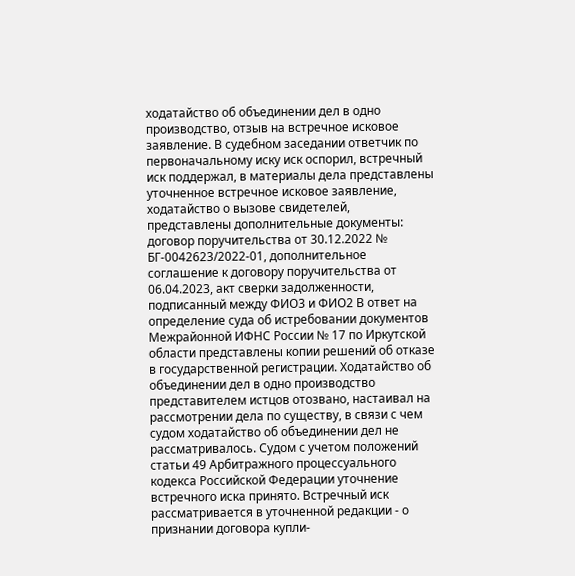ходатайство об объединении дел в одно производство, отзыв на встречное исковое заявление. В судебном заседании ответчик по первоначальному иску иск оспорил, встречный иск поддержал, в материалы дела представлены уточненное встречное исковое заявление, ходатайство о вызове свидетелей, представлены дополнительные документы: договор поручительства от 30.12.2022 № БГ-0042623/2022-01, дополнительное соглашение к договору поручительства от 06.04.2023, акт сверки задолженности, подписанный между ФИО3 и ФИО2 В ответ на определение суда об истребовании документов Межрайонной ИФНС России № 17 по Иркутской области представлены копии решений об отказе в государственной регистрации. Ходатайство об объединении дел в одно производство представителем истцов отозвано, настаивал на рассмотрении дела по существу, в связи с чем судом ходатайство об объединении дел не рассматривалось. Судом с учетом положений статьи 49 Арбитражного процессуального кодекса Российской Федерации уточнение встречного иска принято. Встречный иск рассматривается в уточненной редакции - о признании договора купли-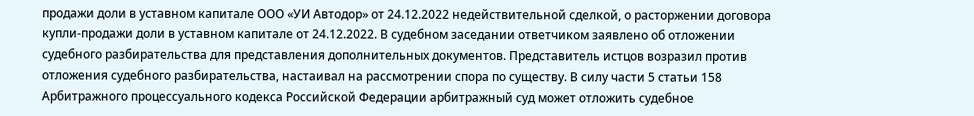продажи доли в уставном капитале ООО «УИ Автодор» от 24.12.2022 недействительной сделкой, о расторжении договора купли-продажи доли в уставном капитале от 24.12.2022. В судебном заседании ответчиком заявлено об отложении судебного разбирательства для представления дополнительных документов. Представитель истцов возразил против отложения судебного разбирательства, настаивал на рассмотрении спора по существу. В силу части 5 статьи 158 Арбитражного процессуального кодекса Российской Федерации арбитражный суд может отложить судебное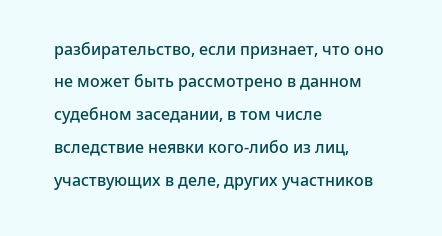разбирательство, если признает, что оно не может быть рассмотрено в данном судебном заседании, в том числе вследствие неявки кого-либо из лиц, участвующих в деле, других участников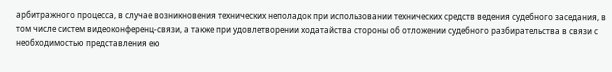арбитражного процесса, в случае возникновения технических неполадок при использовании технических средств ведения судебного заседания, в том числе систем видеоконференц-связи, а также при удовлетворении ходатайства стороны об отложении судебного разбирательства в связи с необходимостью представления ею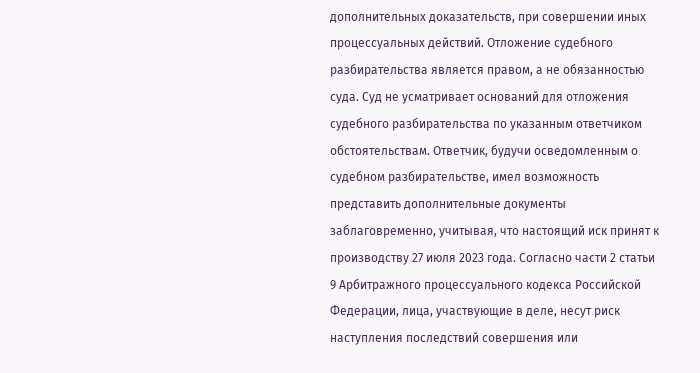дополнительных доказательств, при совершении иных процессуальных действий. Отложение судебного разбирательства является правом, а не обязанностью суда. Суд не усматривает оснований для отложения судебного разбирательства по указанным ответчиком обстоятельствам. Ответчик, будучи осведомленным о судебном разбирательстве, имел возможность представить дополнительные документы заблаговременно, учитывая, что настоящий иск принят к производству 27 июля 2023 года. Согласно части 2 статьи 9 Арбитражного процессуального кодекса Российской Федерации, лица, участвующие в деле, несут риск наступления последствий совершения или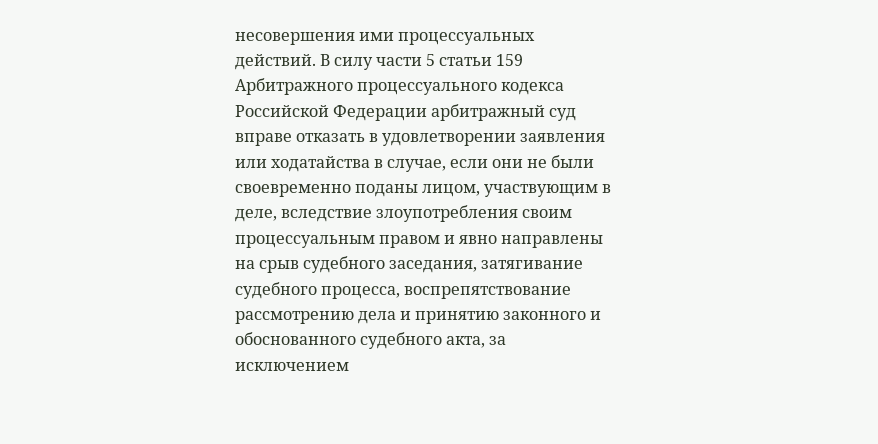несовершения ими процессуальных действий. В силу части 5 статьи 159 Арбитражного процессуального кодекса Российской Федерации арбитражный суд вправе отказать в удовлетворении заявления или ходатайства в случае, если они не были своевременно поданы лицом, участвующим в деле, вследствие злоупотребления своим процессуальным правом и явно направлены на срыв судебного заседания, затягивание судебного процесса, воспрепятствование рассмотрению дела и принятию законного и обоснованного судебного акта, за исключением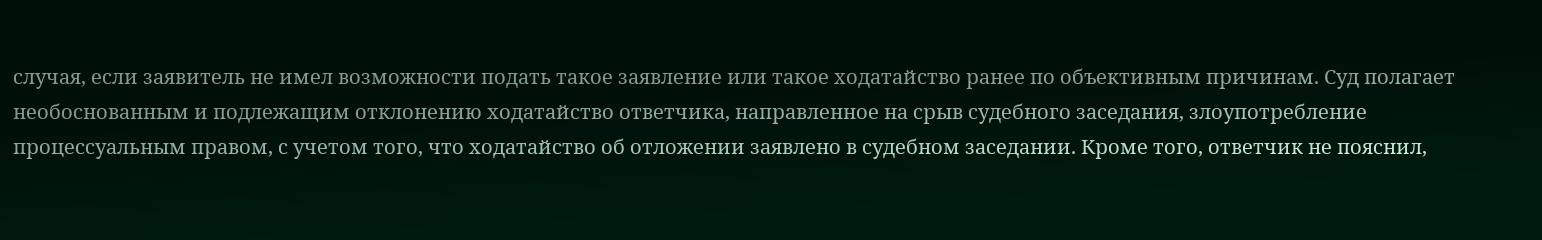случая, если заявитель не имел возможности подать такое заявление или такое ходатайство ранее по объективным причинам. Суд полагает необоснованным и подлежащим отклонению ходатайство ответчика, направленное на срыв судебного заседания, злоупотребление процессуальным правом, с учетом того, что ходатайство об отложении заявлено в судебном заседании. Кроме того, ответчик не пояснил,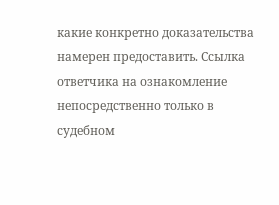какие конкретно доказательства намерен предоставить. Ссылка ответчика на ознакомление непосредственно только в судебном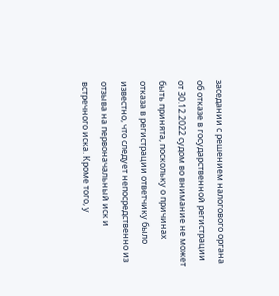заседании с решением налогового органа об отказе в государственной регистрации от 30.12.2022 судом во внимание не может быть принята, поскольку о причинах отказа в регистрации ответчику было известно, что следует непосредственно из отзыва на первоначальный иск и встречного иска. Кроме того, у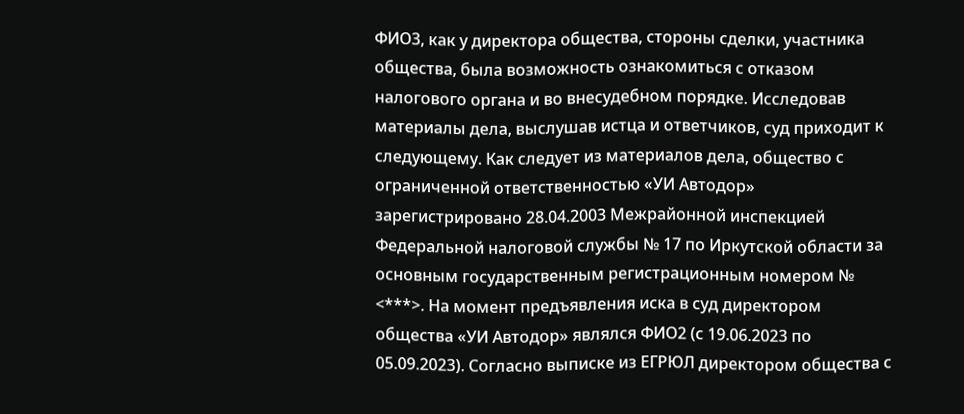ФИО3, как у директора общества, стороны сделки, участника общества, была возможность ознакомиться с отказом налогового органа и во внесудебном порядке. Исследовав материалы дела, выслушав истца и ответчиков, суд приходит к следующему. Как следует из материалов дела, общество с ограниченной ответственностью «УИ Автодор» зарегистрировано 28.04.2003 Межрайонной инспекцией Федеральной налоговой службы № 17 по Иркутской области за основным государственным регистрационным номером № <***>. На момент предъявления иска в суд директором общества «УИ Автодор» являлся ФИО2 (с 19.06.2023 по 05.09.2023). Согласно выписке из ЕГРЮЛ директором общества с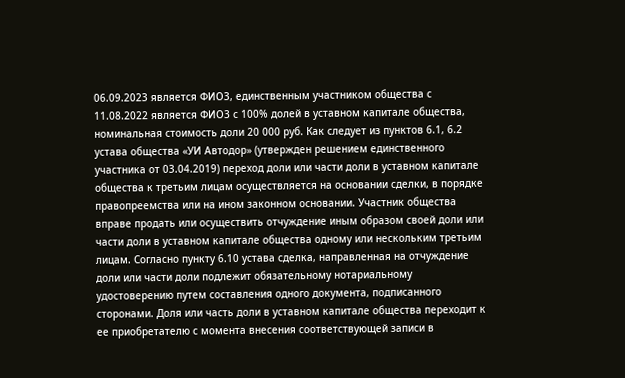06.09.2023 является ФИО3, единственным участником общества с 11.08.2022 является ФИО3 с 100% долей в уставном капитале общества, номинальная стоимость доли 20 000 руб. Как следует из пунктов 6.1, 6.2 устава общества «УИ Автодор» (утвержден решением единственного участника от 03.04.2019) переход доли или части доли в уставном капитале общества к третьим лицам осуществляется на основании сделки, в порядке правопреемства или на ином законном основании. Участник общества вправе продать или осуществить отчуждение иным образом своей доли или части доли в уставном капитале общества одному или нескольким третьим лицам. Согласно пункту 6.10 устава сделка, направленная на отчуждение доли или части доли подлежит обязательному нотариальному удостоверению путем составления одного документа, подписанного сторонами. Доля или часть доли в уставном капитале общества переходит к ее приобретателю с момента внесения соответствующей записи в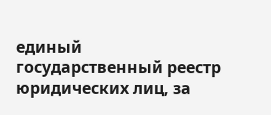единый государственный реестр юридических лиц, за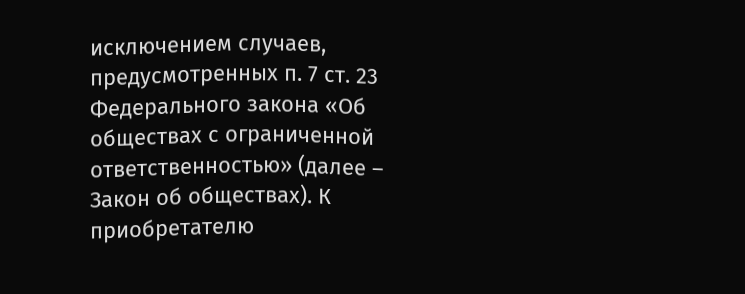исключением случаев, предусмотренных п. 7 ст. 23 Федерального закона «Об обществах с ограниченной ответственностью» (далее – Закон об обществах). К приобретателю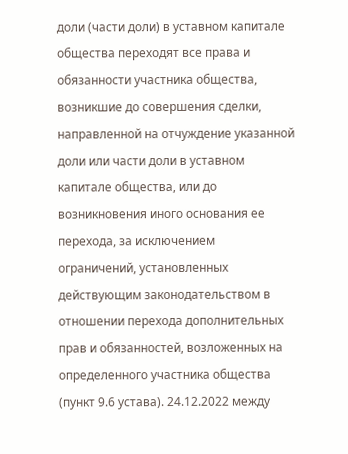доли (части доли) в уставном капитале общества переходят все права и обязанности участника общества, возникшие до совершения сделки, направленной на отчуждение указанной доли или части доли в уставном капитале общества, или до возникновения иного основания ее перехода, за исключением ограничений, установленных действующим законодательством в отношении перехода дополнительных прав и обязанностей, возложенных на определенного участника общества (пункт 9.6 устава). 24.12.2022 между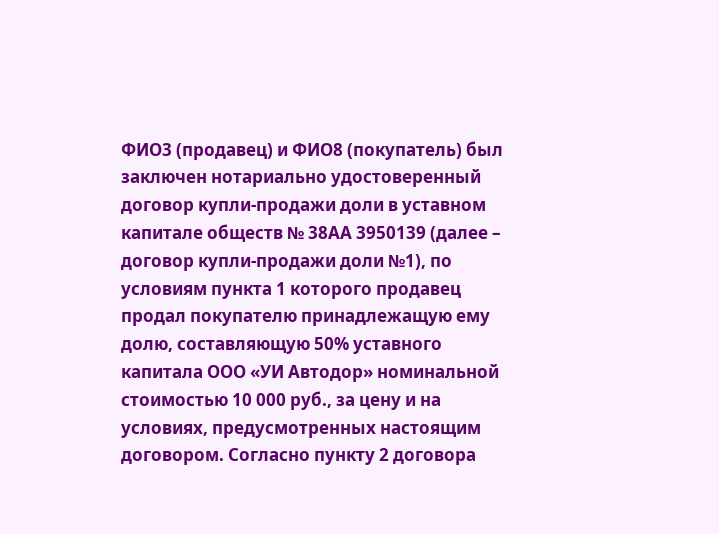ФИО3 (продавец) и ФИО8 (покупатель) был заключен нотариально удостоверенный договор купли-продажи доли в уставном капитале обществ № 38АА 3950139 (далее – договор купли-продажи доли №1), по условиям пункта 1 которого продавец продал покупателю принадлежащую ему долю, составляющую 50% уставного капитала ООО «УИ Автодор» номинальной стоимостью 10 000 руб., за цену и на условиях, предусмотренных настоящим договором. Согласно пункту 2 договора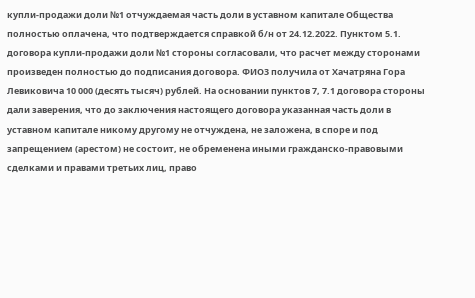купли-продажи доли №1 отчуждаемая часть доли в уставном капитале Общества полностью оплачена, что подтверждается справкой б/н от 24.12.2022. Пунктом 5.1. договора купли-продажи доли №1 стороны согласовали, что расчет между сторонами произведен полностью до подписания договора. ФИО3 получила от Хачатряна Гора Левиковича 10 000 (десять тысяч) рублей. На основании пунктов 7, 7.1 договора стороны дали заверения, что до заключения настоящего договора указанная часть доли в уставном капитале никому другому не отчуждена, не заложена, в споре и под запрещением (арестом) не состоит, не обременена иными гражданско-правовыми сделками и правами третьих лиц, право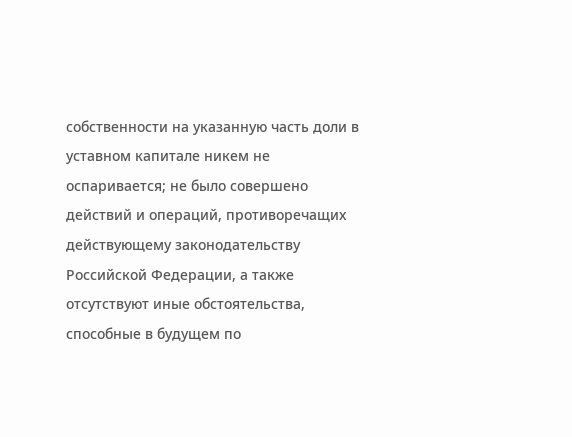собственности на указанную часть доли в уставном капитале никем не оспаривается; не было совершено действий и операций, противоречащих действующему законодательству Российской Федерации, а также отсутствуют иные обстоятельства, способные в будущем по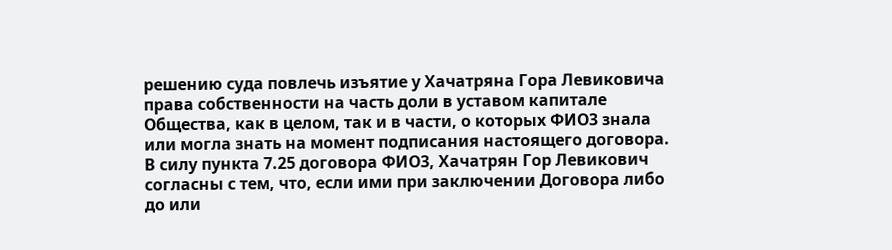решению суда повлечь изъятие у Хачатряна Гора Левиковича права собственности на часть доли в уставом капитале Общества, как в целом, так и в части, о которых ФИО3 знала или могла знать на момент подписания настоящего договора. В силу пункта 7.25 договора ФИО3, Хачатрян Гор Левикович согласны с тем, что, если ими при заключении Договора либо до или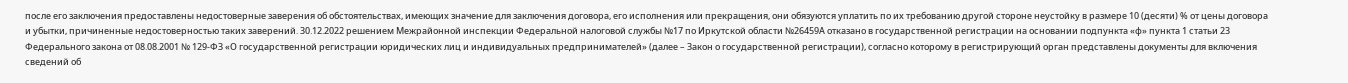после его заключения предоставлены недостоверные заверения об обстоятельствах, имеющих значение для заключения договора, его исполнения или прекращения, они обязуются уплатить по их требованию другой стороне неустойку в размере 10 (десяти) % от цены договора и убытки, причиненные недостоверностью таких заверений. 30.12.2022 решением Межрайонной инспекции Федеральной налоговой службы №17 по Иркутской области №26459А отказано в государственной регистрации на основании подпункта «ф» пункта 1 статьи 23 Федерального закона от 08.08.2001 № 129-ФЗ «О государственной регистрации юридических лиц и индивидуальных предпринимателей» (далее – Закон о государственной регистрации), согласно которому в регистрирующий орган представлены документы для включения сведений об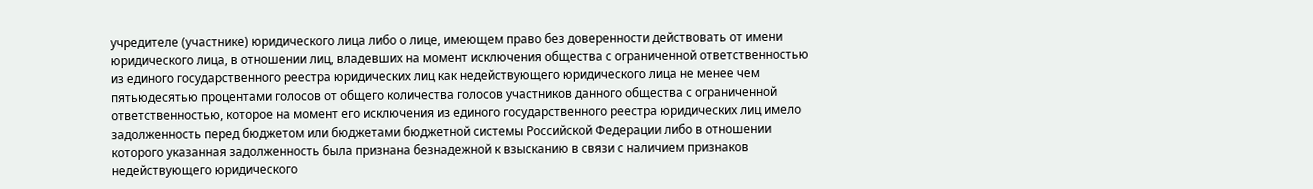учредителе (участнике) юридического лица либо о лице, имеющем право без доверенности действовать от имени юридического лица, в отношении лиц, владевших на момент исключения общества с ограниченной ответственностью из единого государственного реестра юридических лиц как недействующего юридического лица не менее чем пятьюдесятью процентами голосов от общего количества голосов участников данного общества с ограниченной ответственностью, которое на момент его исключения из единого государственного реестра юридических лиц имело задолженность перед бюджетом или бюджетами бюджетной системы Российской Федерации либо в отношении которого указанная задолженность была признана безнадежной к взысканию в связи с наличием признаков недействующего юридического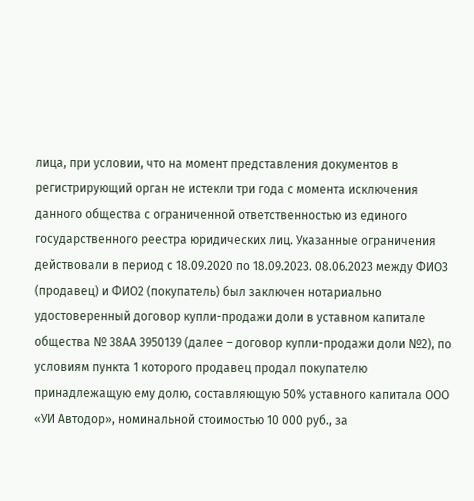лица, при условии, что на момент представления документов в регистрирующий орган не истекли три года с момента исключения данного общества с ограниченной ответственностью из единого государственного реестра юридических лиц. Указанные ограничения действовали в период с 18.09.2020 по 18.09.2023. 08.06.2023 между ФИО3 (продавец) и ФИО2 (покупатель) был заключен нотариально удостоверенный договор купли-продажи доли в уставном капитале общества № 38АА 3950139 (далее – договор купли-продажи доли №2), по условиям пункта 1 которого продавец продал покупателю принадлежащую ему долю, составляющую 50% уставного капитала ООО «УИ Автодор», номинальной стоимостью 10 000 руб., за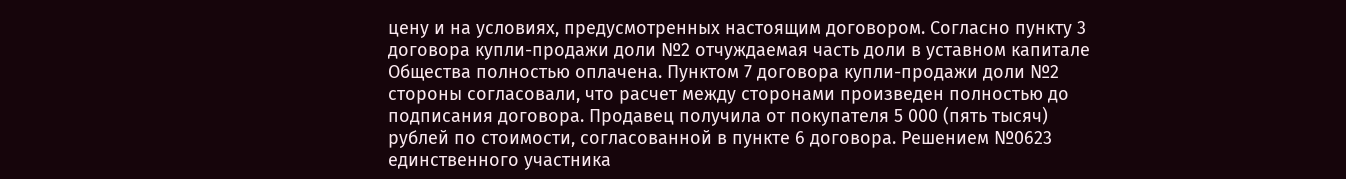цену и на условиях, предусмотренных настоящим договором. Согласно пункту 3 договора купли-продажи доли №2 отчуждаемая часть доли в уставном капитале Общества полностью оплачена. Пунктом 7 договора купли-продажи доли №2 стороны согласовали, что расчет между сторонами произведен полностью до подписания договора. Продавец получила от покупателя 5 000 (пять тысяч) рублей по стоимости, согласованной в пункте 6 договора. Решением №0623 единственного участника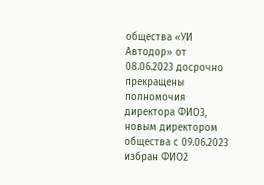общества «УИ Автодор» от 08.06.2023 досрочно прекращены полномочия директора ФИО3, новым директором общества с 09.06.2023 избран ФИО2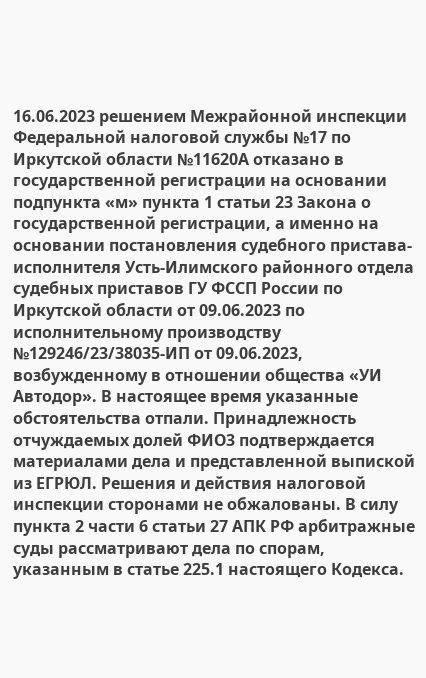16.06.2023 решением Межрайонной инспекции Федеральной налоговой службы №17 по Иркутской области №11620А отказано в государственной регистрации на основании подпункта «м» пункта 1 статьи 23 Закона о государственной регистрации, а именно на основании постановления судебного пристава-исполнителя Усть-Илимского районного отдела судебных приставов ГУ ФССП России по Иркутской области от 09.06.2023 по исполнительному производству №129246/23/38035-ИП от 09.06.2023, возбужденному в отношении общества «УИ Автодор». В настоящее время указанные обстоятельства отпали. Принадлежность отчуждаемых долей ФИО3 подтверждается материалами дела и представленной выпиской из ЕГРЮЛ. Решения и действия налоговой инспекции сторонами не обжалованы. В силу пункта 2 части 6 статьи 27 АПК РФ арбитражные суды рассматривают дела по спорам, указанным в статье 225.1 настоящего Кодекса.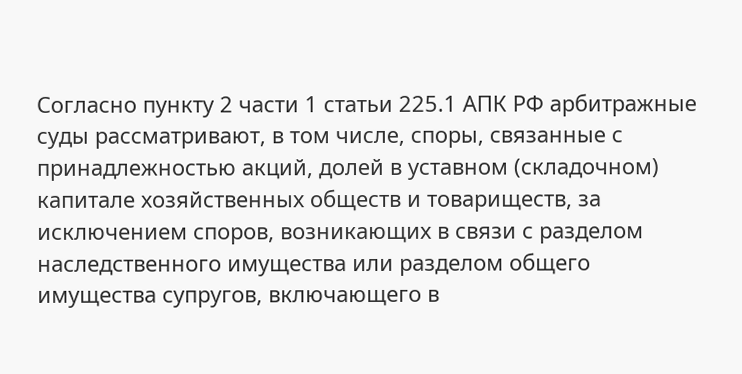Согласно пункту 2 части 1 статьи 225.1 АПК РФ арбитражные суды рассматривают, в том числе, споры, связанные с принадлежностью акций, долей в уставном (складочном) капитале хозяйственных обществ и товариществ, за исключением споров, возникающих в связи с разделом наследственного имущества или разделом общего имущества супругов, включающего в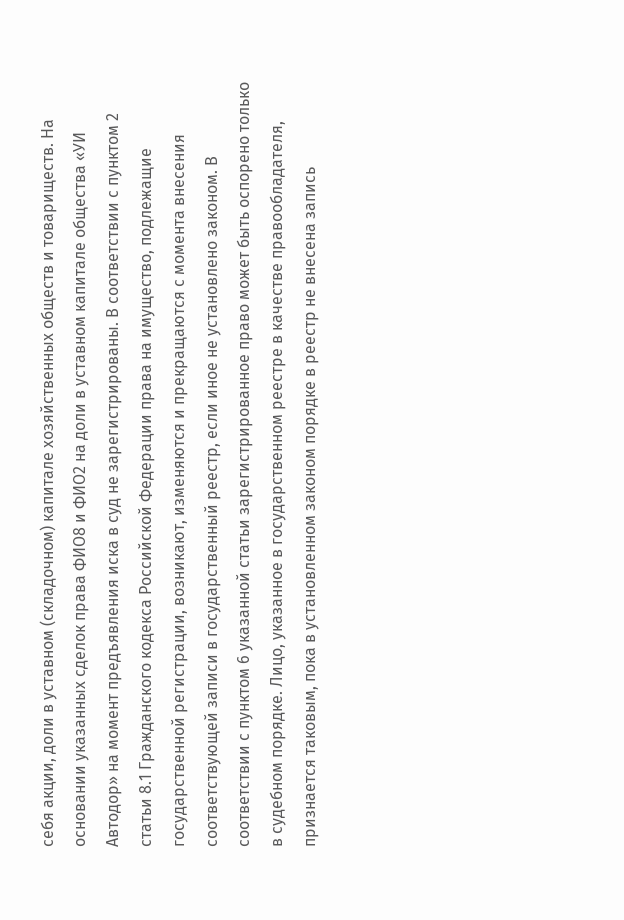себя акции, доли в уставном (складочном) капитале хозяйственных обществ и товариществ. На основании указанных сделок права ФИО8 и ФИО2 на доли в уставном капитале общества «УИ Автодор» на момент предъявления иска в суд не зарегистрированы. В соответствии с пунктом 2 статьи 8.1 Гражданского кодекса Российской Федерации права на имущество, подлежащие государственной регистрации, возникают, изменяются и прекращаются с момента внесения соответствующей записи в государственный реестр, если иное не установлено законом. В соответствии с пунктом 6 указанной статьи зарегистрированное право может быть оспорено только в судебном порядке. Лицо, указанное в государственном реестре в качестве правообладателя, признается таковым, пока в установленном законом порядке в реестр не внесена запись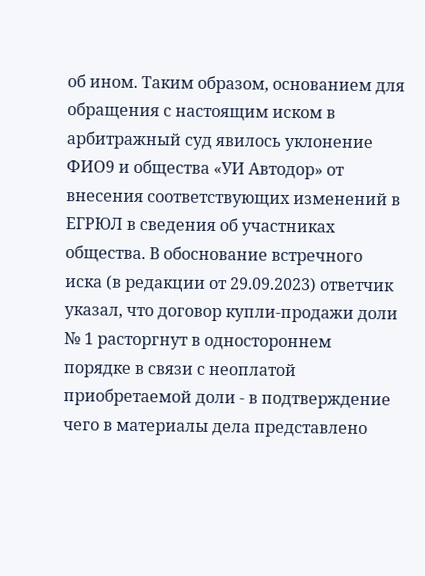об ином. Таким образом, основанием для обращения с настоящим иском в арбитражный суд явилось уклонение ФИО9 и общества «УИ Автодор» от внесения соответствующих изменений в ЕГРЮЛ в сведения об участниках общества. В обоснование встречного иска (в редакции от 29.09.2023) ответчик указал, что договор купли-продажи доли № 1 расторгнут в одностороннем порядке в связи с неоплатой приобретаемой доли - в подтверждение чего в материалы дела представлено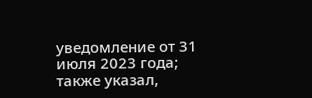уведомление от 31 июля 2023 года; также указал,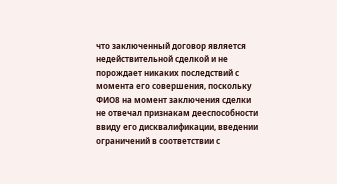что заключенный договор является недействительной сделкой и не порождает никаких последствий с момента его совершения, поскольку ФИО8 на момент заключения сделки не отвечал признакам дееспособности ввиду его дисквалификации, введении ограничений в соответствии с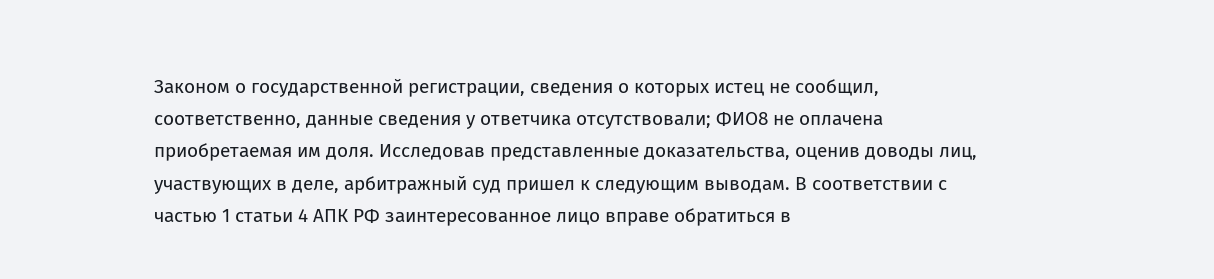Законом о государственной регистрации, сведения о которых истец не сообщил, соответственно, данные сведения у ответчика отсутствовали; ФИО8 не оплачена приобретаемая им доля. Исследовав представленные доказательства, оценив доводы лиц, участвующих в деле, арбитражный суд пришел к следующим выводам. В соответствии с частью 1 статьи 4 АПК РФ заинтересованное лицо вправе обратиться в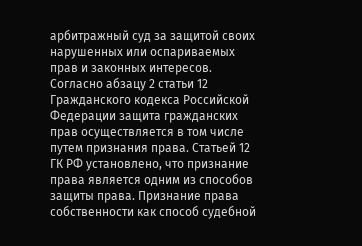арбитражный суд за защитой своих нарушенных или оспариваемых прав и законных интересов. Согласно абзацу 2 статьи 12 Гражданского кодекса Российской Федерации защита гражданских прав осуществляется в том числе путем признания права. Статьей 12 ГК РФ установлено, что признание права является одним из способов защиты права. Признание права собственности как способ судебной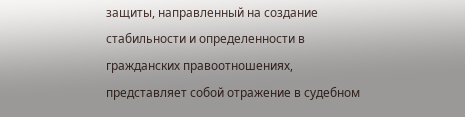защиты, направленный на создание стабильности и определенности в гражданских правоотношениях, представляет собой отражение в судебном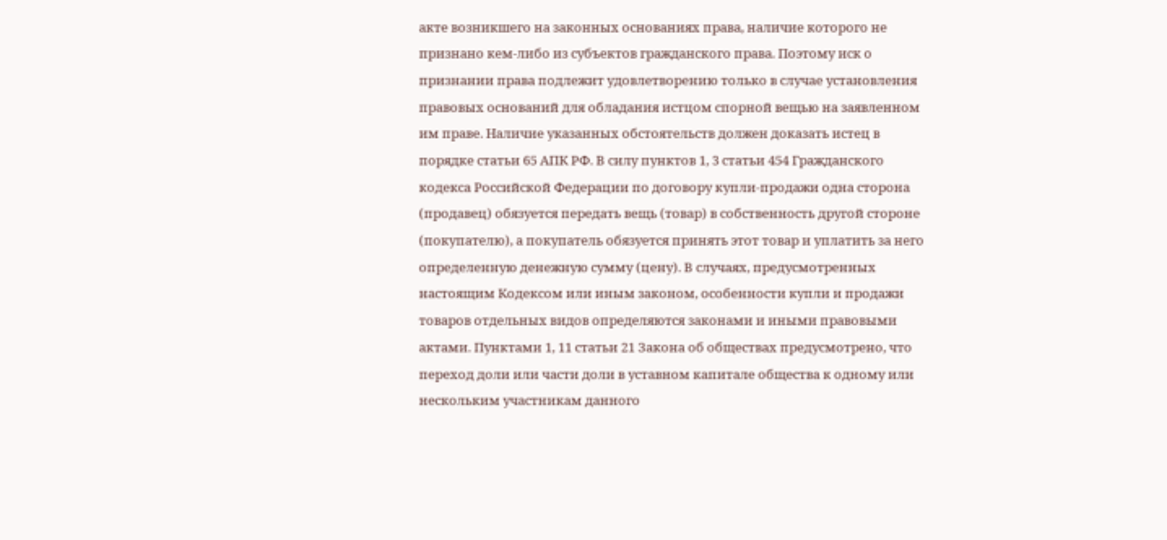акте возникшего на законных основаниях права, наличие которого не признано кем-либо из субъектов гражданского права. Поэтому иск о признании права подлежит удовлетворению только в случае установления правовых оснований для обладания истцом спорной вещью на заявленном им праве. Наличие указанных обстоятельств должен доказать истец в порядке статьи 65 АПК РФ. В силу пунктов 1, 3 статьи 454 Гражданского кодекса Российской Федерации по договору купли-продажи одна сторона (продавец) обязуется передать вещь (товар) в собственность другой стороне (покупателю), а покупатель обязуется принять этот товар и уплатить за него определенную денежную сумму (цену). В случаях, предусмотренных настоящим Кодексом или иным законом, особенности купли и продажи товаров отдельных видов определяются законами и иными правовыми актами. Пунктами 1, 11 статьи 21 Закона об обществах предусмотрено, что переход доли или части доли в уставном капитале общества к одному или нескольким участникам данного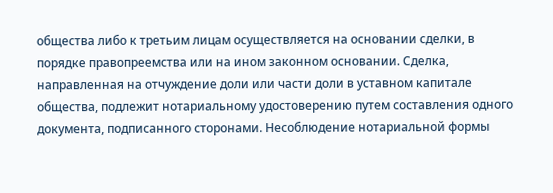общества либо к третьим лицам осуществляется на основании сделки, в порядке правопреемства или на ином законном основании. Сделка, направленная на отчуждение доли или части доли в уставном капитале общества, подлежит нотариальному удостоверению путем составления одного документа, подписанного сторонами. Несоблюдение нотариальной формы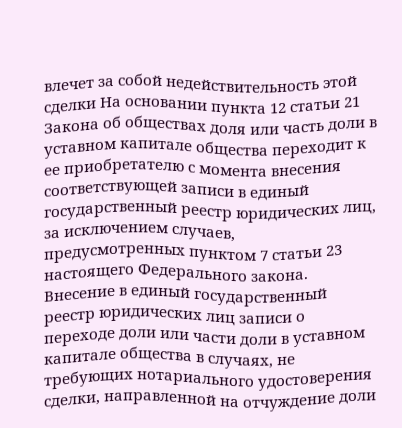влечет за собой недействительность этой сделки На основании пункта 12 статьи 21 Закона об обществах доля или часть доли в уставном капитале общества переходит к ее приобретателю с момента внесения соответствующей записи в единый государственный реестр юридических лиц, за исключением случаев, предусмотренных пунктом 7 статьи 23 настоящего Федерального закона. Внесение в единый государственный реестр юридических лиц записи о переходе доли или части доли в уставном капитале общества в случаях, не требующих нотариального удостоверения сделки, направленной на отчуждение доли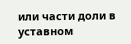или части доли в уставном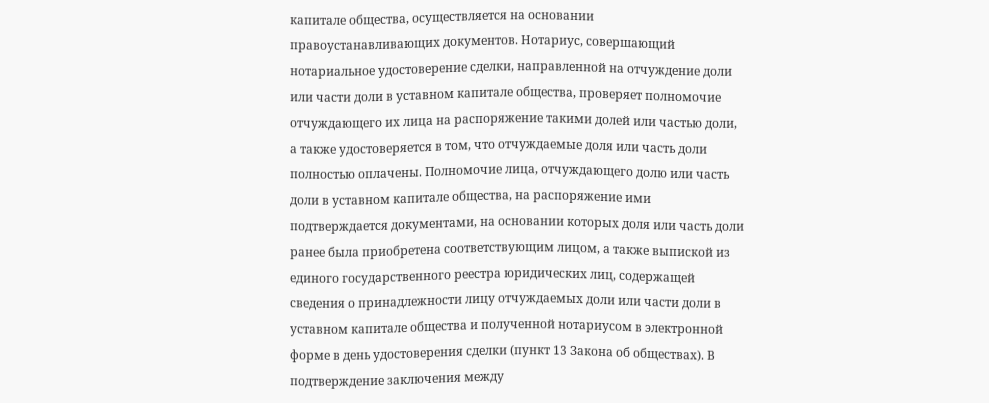капитале общества, осуществляется на основании правоустанавливающих документов. Нотариус, совершающий нотариальное удостоверение сделки, направленной на отчуждение доли или части доли в уставном капитале общества, проверяет полномочие отчуждающего их лица на распоряжение такими долей или частью доли, а также удостоверяется в том, что отчуждаемые доля или часть доли полностью оплачены. Полномочие лица, отчуждающего долю или часть доли в уставном капитале общества, на распоряжение ими подтверждается документами, на основании которых доля или часть доли ранее была приобретена соответствующим лицом, а также выпиской из единого государственного реестра юридических лиц, содержащей сведения о принадлежности лицу отчуждаемых доли или части доли в уставном капитале общества и полученной нотариусом в электронной форме в день удостоверения сделки (пункт 13 Закона об обществах). В подтверждение заключения между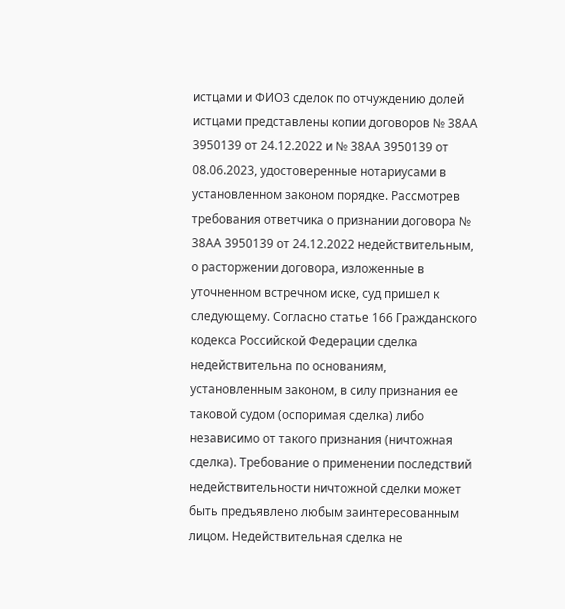истцами и ФИО3 сделок по отчуждению долей истцами представлены копии договоров № 38АА 3950139 от 24.12.2022 и № 38АА 3950139 от 08.06.2023, удостоверенные нотариусами в установленном законом порядке. Рассмотрев требования ответчика о признании договора № 38АА 3950139 от 24.12.2022 недействительным, о расторжении договора, изложенные в уточненном встречном иске, суд пришел к следующему. Согласно статье 166 Гражданского кодекса Российской Федерации сделка недействительна по основаниям, установленным законом, в силу признания ее таковой судом (оспоримая сделка) либо независимо от такого признания (ничтожная сделка). Требование о применении последствий недействительности ничтожной сделки может быть предъявлено любым заинтересованным лицом. Недействительная сделка не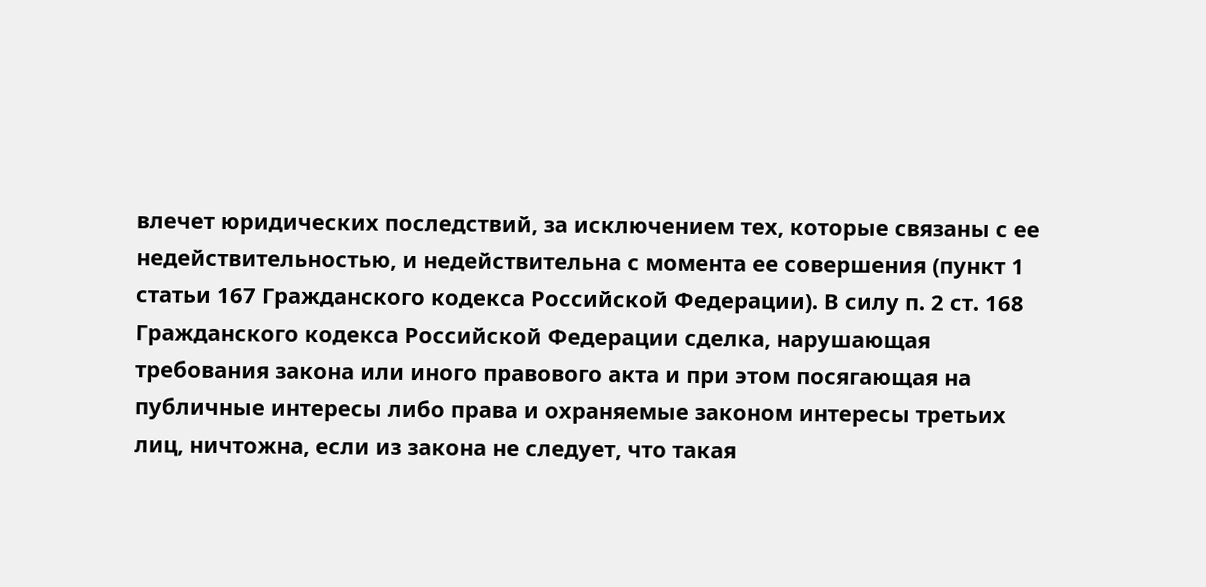влечет юридических последствий, за исключением тех, которые связаны с ее недействительностью, и недействительна с момента ее совершения (пункт 1 статьи 167 Гражданского кодекса Российской Федерации). В силу п. 2 ст. 168 Гражданского кодекса Российской Федерации сделка, нарушающая требования закона или иного правового акта и при этом посягающая на публичные интересы либо права и охраняемые законом интересы третьих лиц, ничтожна, если из закона не следует, что такая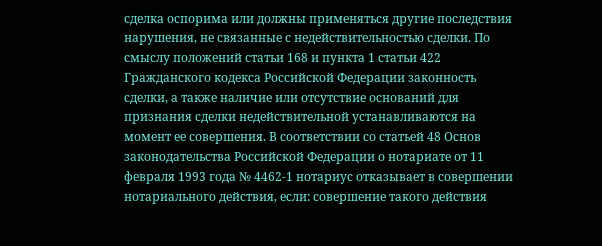сделка оспорима или должны применяться другие последствия нарушения, не связанные с недействительностью сделки. По смыслу положений статьи 168 и пункта 1 статьи 422 Гражданского кодекса Российской Федерации законность сделки, а также наличие или отсутствие оснований для признания сделки недействительной устанавливаются на момент ее совершения. В соответствии со статьей 48 Основ законодательства Российской Федерации о нотариате от 11 февраля 1993 года № 4462-1 нотариус отказывает в совершении нотариального действия, если: совершение такого действия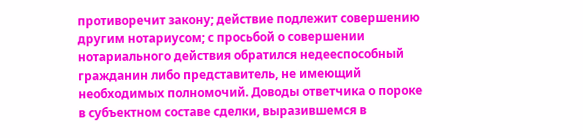противоречит закону; действие подлежит совершению другим нотариусом; с просьбой о совершении нотариального действия обратился недееспособный гражданин либо представитель, не имеющий необходимых полномочий. Доводы ответчика о пороке в субъектном составе сделки, выразившемся в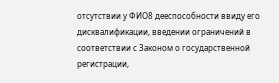отсутствии у ФИО8 дееспособности ввиду его дисквалификации, введении ограничений в соответствии с Законом о государственной регистрации,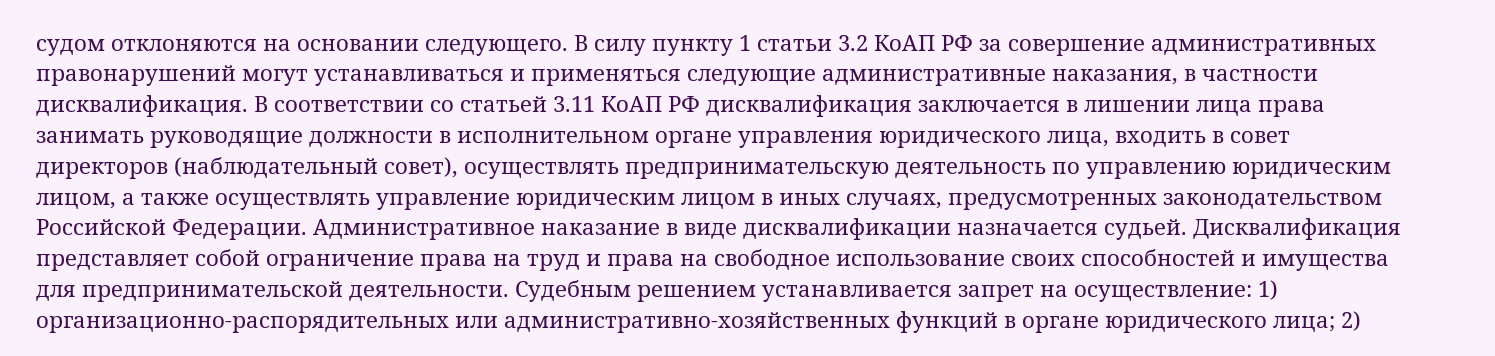судом отклоняются на основании следующего. В силу пункту 1 статьи 3.2 КоАП РФ за совершение административных правонарушений могут устанавливаться и применяться следующие административные наказания, в частности дисквалификация. В соответствии со статьей 3.11 КоАП РФ дисквалификация заключается в лишении лица права занимать руководящие должности в исполнительном органе управления юридического лица, входить в совет директоров (наблюдательный совет), осуществлять предпринимательскую деятельность по управлению юридическим лицом, а также осуществлять управление юридическим лицом в иных случаях, предусмотренных законодательством Российской Федерации. Административное наказание в виде дисквалификации назначается судьей. Дисквалификация представляет собой ограничение права на труд и права на свободное использование своих способностей и имущества для предпринимательской деятельности. Судебным решением устанавливается запрет на осуществление: 1) организационно-распорядительных или административно-хозяйственных функций в органе юридического лица; 2)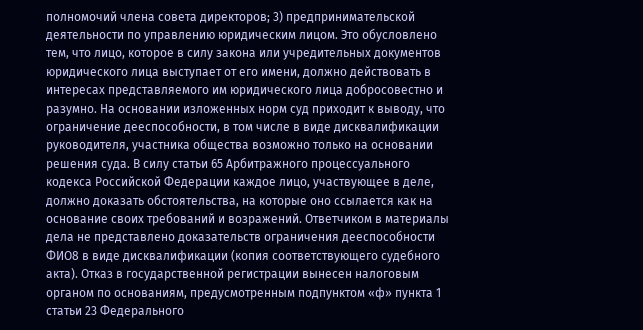полномочий члена совета директоров; 3) предпринимательской деятельности по управлению юридическим лицом. Это обусловлено тем, что лицо, которое в силу закона или учредительных документов юридического лица выступает от его имени, должно действовать в интересах представляемого им юридического лица добросовестно и разумно. На основании изложенных норм суд приходит к выводу, что ограничение дееспособности, в том числе в виде дисквалификации руководителя, участника общества возможно только на основании решения суда. В силу статьи 65 Арбитражного процессуального кодекса Российской Федерации каждое лицо, участвующее в деле, должно доказать обстоятельства, на которые оно ссылается как на основание своих требований и возражений. Ответчиком в материалы дела не представлено доказательств ограничения дееспособности ФИО8 в виде дисквалификации (копия соответствующего судебного акта). Отказ в государственной регистрации вынесен налоговым органом по основаниям, предусмотренным подпунктом «ф» пункта 1 статьи 23 Федерального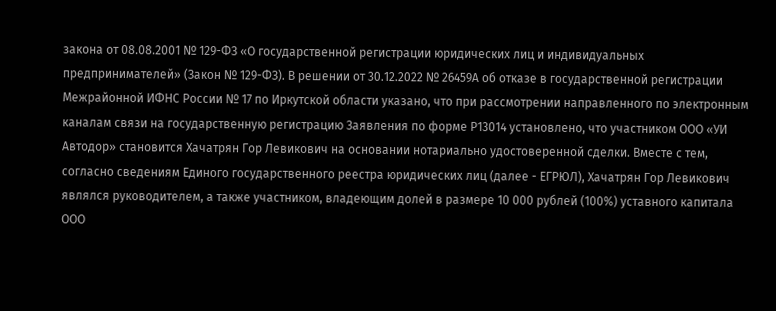закона от 08.08.2001 № 129-ФЗ «О государственной регистрации юридических лиц и индивидуальных предпринимателей» (Закон № 129-ФЗ). В решении от 30.12.2022 № 26459А об отказе в государственной регистрации Межрайонной ИФНС России № 17 по Иркутской области указано, что при рассмотрении направленного по электронным каналам связи на государственную регистрацию Заявления по форме Р13014 установлено, что участником ООО «УИ Автодор» становится Хачатрян Гор Левикович на основании нотариально удостоверенной сделки. Вместе с тем, согласно сведениям Единого государственного реестра юридических лиц (далее - ЕГРЮЛ), Хачатрян Гор Левикович являлся руководителем, а также участником, владеющим долей в размере 10 000 рублей (100%) уставного капитала ООО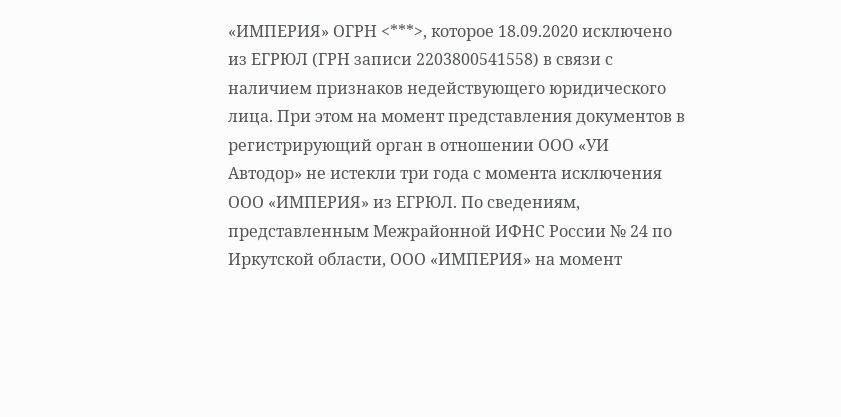«ИМПЕРИЯ» ОГРН <***>, которое 18.09.2020 исключено из ЕГРЮЛ (ГРН записи 2203800541558) в связи с наличием признаков недействующего юридического лица. При этом на момент представления документов в регистрирующий орган в отношении ООО «УИ Автодор» не истекли три года с момента исключения ООО «ИМПЕРИЯ» из ЕГРЮЛ. По сведениям, представленным Межрайонной ИФНС России № 24 по Иркутской области, ООО «ИМПЕРИЯ» на момент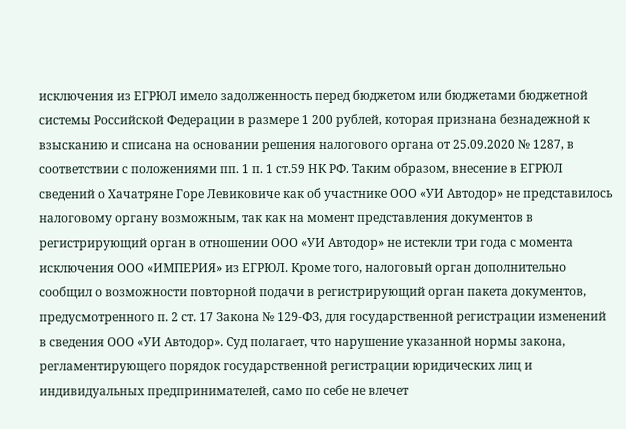исключения из ЕГРЮЛ имело задолженность перед бюджетом или бюджетами бюджетной системы Российской Федерации в размере 1 200 рублей, которая признана безнадежной к взысканию и списана на основании решения налогового органа от 25.09.2020 № 1287, в соответствии с положениями пп. 1 п. 1 ст.59 НК РФ. Таким образом, внесение в ЕГРЮЛ сведений о Хачатряне Горе Левиковиче как об участнике ООО «УИ Автодор» не представилось налоговому органу возможным, так как на момент представления документов в регистрирующий орган в отношении ООО «УИ Автодор» не истекли три года с момента исключения ООО «ИМПЕРИЯ» из ЕГРЮЛ. Кроме того, налоговый орган дополнительно сообщил о возможности повторной подачи в регистрирующий орган пакета документов, предусмотренного п. 2 ст. 17 Закона № 129-ФЗ, для государственной регистрации изменений в сведения ООО «УИ Автодор». Суд полагает, что нарушение указанной нормы закона, регламентирующего порядок государственной регистрации юридических лиц и индивидуальных предпринимателей, само по себе не влечет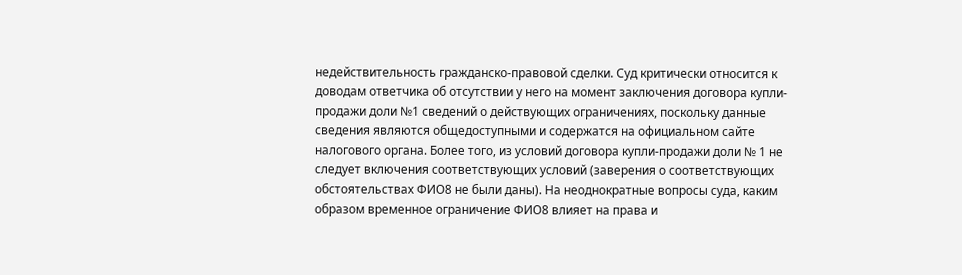недействительность гражданско-правовой сделки. Суд критически относится к доводам ответчика об отсутствии у него на момент заключения договора купли-продажи доли №1 сведений о действующих ограничениях, поскольку данные сведения являются общедоступными и содержатся на официальном сайте налогового органа. Более того, из условий договора купли-продажи доли № 1 не следует включения соответствующих условий (заверения о соответствующих обстоятельствах ФИО8 не были даны). На неоднократные вопросы суда, каким образом временное ограничение ФИО8 влияет на права и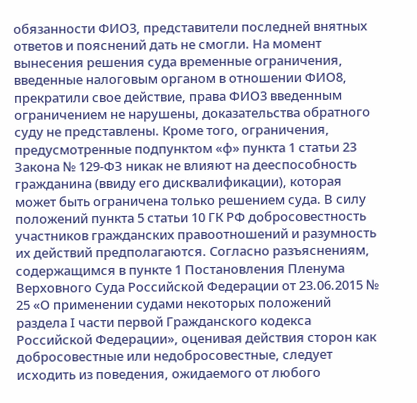обязанности ФИО3, представители последней внятных ответов и пояснений дать не смогли. На момент вынесения решения суда временные ограничения, введенные налоговым органом в отношении ФИО8, прекратили свое действие, права ФИО3 введенным ограничением не нарушены, доказательства обратного суду не представлены. Кроме того, ограничения, предусмотренные подпунктом «ф» пункта 1 статьи 23 Закона № 129-ФЗ никак не влияют на дееспособность гражданина (ввиду его дисквалификации), которая может быть ограничена только решением суда. В силу положений пункта 5 статьи 10 ГК РФ добросовестность участников гражданских правоотношений и разумность их действий предполагаются. Согласно разъяснениям, содержащимся в пункте 1 Постановления Пленума Верховного Суда Российской Федерации от 23.06.2015 № 25 «О применении судами некоторых положений раздела I части первой Гражданского кодекса Российской Федерации», оценивая действия сторон как добросовестные или недобросовестные, следует исходить из поведения, ожидаемого от любого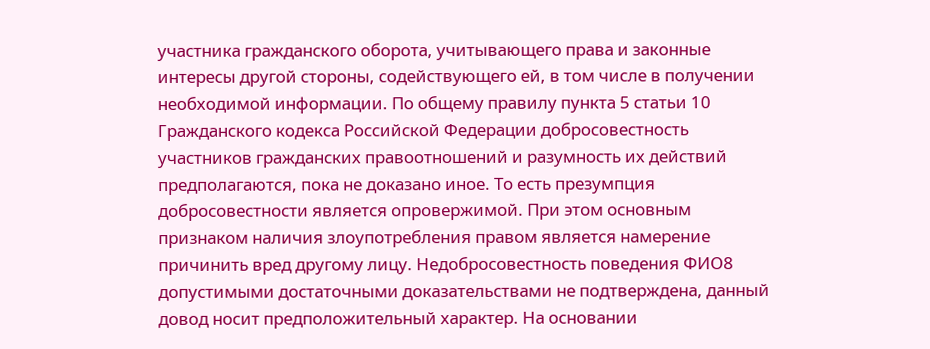участника гражданского оборота, учитывающего права и законные интересы другой стороны, содействующего ей, в том числе в получении необходимой информации. По общему правилу пункта 5 статьи 10 Гражданского кодекса Российской Федерации добросовестность участников гражданских правоотношений и разумность их действий предполагаются, пока не доказано иное. То есть презумпция добросовестности является опровержимой. При этом основным признаком наличия злоупотребления правом является намерение причинить вред другому лицу. Недобросовестность поведения ФИО8 допустимыми достаточными доказательствами не подтверждена, данный довод носит предположительный характер. На основании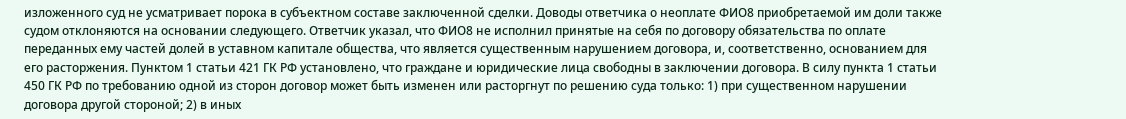изложенного суд не усматривает порока в субъектном составе заключенной сделки. Доводы ответчика о неоплате ФИО8 приобретаемой им доли также судом отклоняются на основании следующего. Ответчик указал, что ФИО8 не исполнил принятые на себя по договору обязательства по оплате переданных ему частей долей в уставном капитале общества, что является существенным нарушением договора, и, соответственно, основанием для его расторжения. Пунктом 1 статьи 421 ГК РФ установлено, что граждане и юридические лица свободны в заключении договора. В силу пункта 1 статьи 450 ГК РФ по требованию одной из сторон договор может быть изменен или расторгнут по решению суда только: 1) при существенном нарушении договора другой стороной; 2) в иных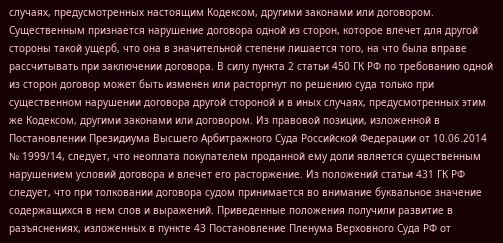случаях, предусмотренных настоящим Кодексом, другими законами или договором. Существенным признается нарушение договора одной из сторон, которое влечет для другой стороны такой ущерб, что она в значительной степени лишается того, на что была вправе рассчитывать при заключении договора. В силу пункта 2 статьи 450 ГК РФ по требованию одной из сторон договор может быть изменен или расторгнут по решению суда только при существенном нарушении договора другой стороной и в иных случаях, предусмотренных этим же Кодексом, другими законами или договором. Из правовой позиции, изложенной в Постановлении Президиума Высшего Арбитражного Суда Российской Федерации от 10.06.2014 № 1999/14, следует, что неоплата покупателем проданной ему доли является существенным нарушением условий договора и влечет его расторжение. Из положений статьи 431 ГК РФ следует, что при толковании договора судом принимается во внимание буквальное значение содержащихся в нем слов и выражений. Приведенные положения получили развитие в разъяснениях, изложенных в пункте 43 Постановление Пленума Верховного Суда РФ от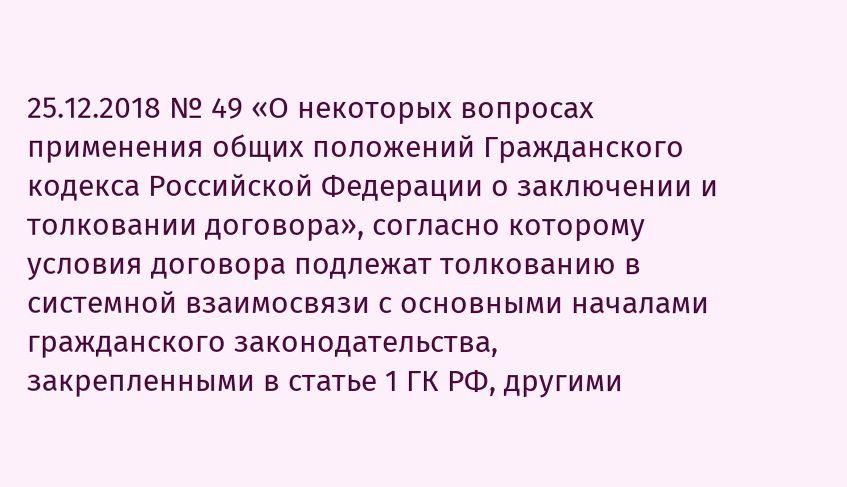25.12.2018 № 49 «О некоторых вопросах применения общих положений Гражданского кодекса Российской Федерации о заключении и толковании договора», согласно которому условия договора подлежат толкованию в системной взаимосвязи с основными началами гражданского законодательства, закрепленными в статье 1 ГК РФ, другими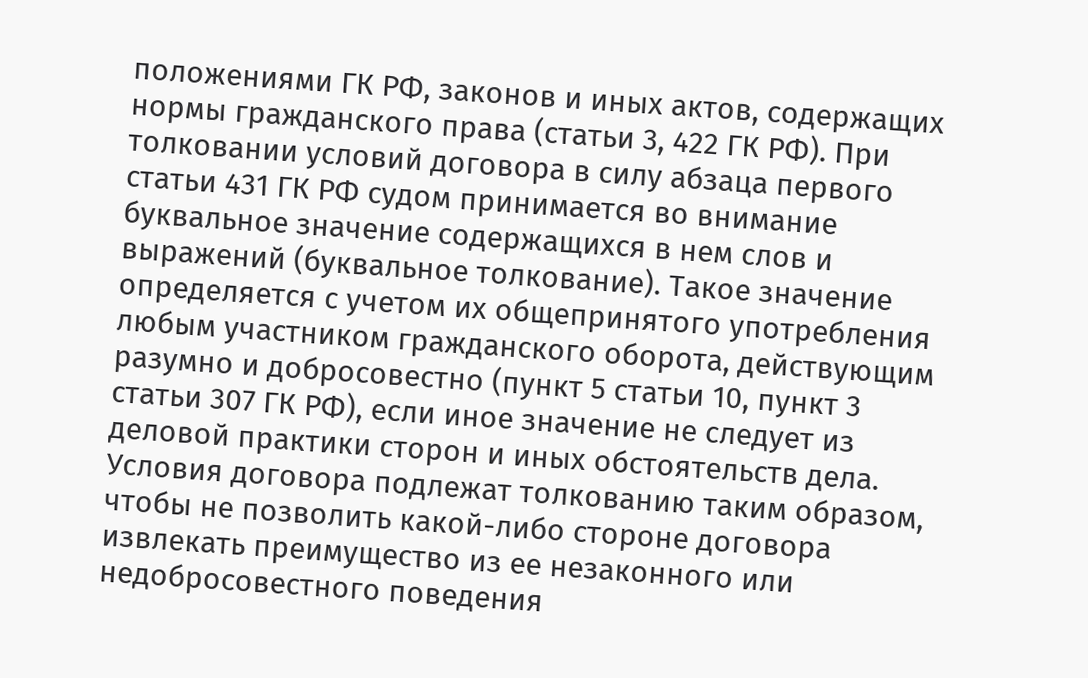положениями ГК РФ, законов и иных актов, содержащих нормы гражданского права (статьи 3, 422 ГК РФ). При толковании условий договора в силу абзаца первого статьи 431 ГК РФ судом принимается во внимание буквальное значение содержащихся в нем слов и выражений (буквальное толкование). Такое значение определяется с учетом их общепринятого употребления любым участником гражданского оборота, действующим разумно и добросовестно (пункт 5 статьи 10, пункт 3 статьи 307 ГК РФ), если иное значение не следует из деловой практики сторон и иных обстоятельств дела. Условия договора подлежат толкованию таким образом, чтобы не позволить какой-либо стороне договора извлекать преимущество из ее незаконного или недобросовестного поведения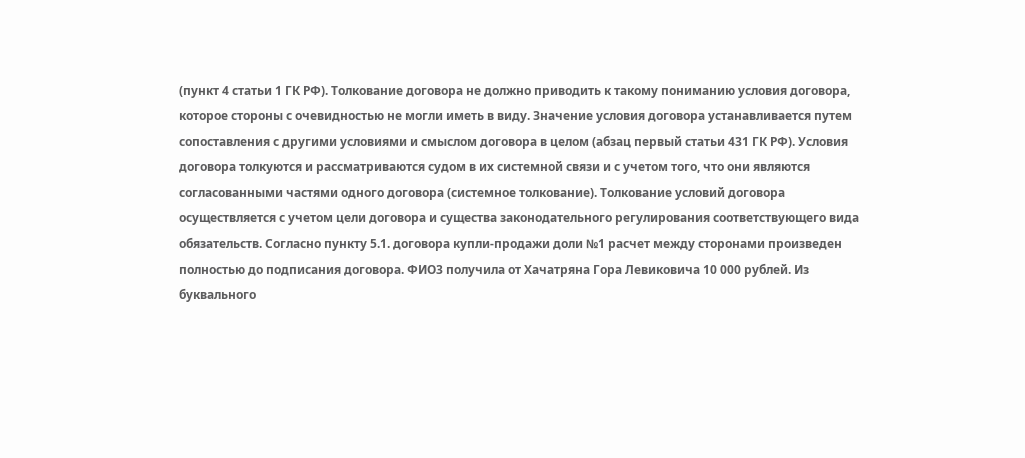(пункт 4 статьи 1 ГК РФ). Толкование договора не должно приводить к такому пониманию условия договора, которое стороны с очевидностью не могли иметь в виду. Значение условия договора устанавливается путем сопоставления с другими условиями и смыслом договора в целом (абзац первый статьи 431 ГК РФ). Условия договора толкуются и рассматриваются судом в их системной связи и с учетом того, что они являются согласованными частями одного договора (системное толкование). Толкование условий договора осуществляется с учетом цели договора и существа законодательного регулирования соответствующего вида обязательств. Согласно пункту 5.1. договора купли-продажи доли №1 расчет между сторонами произведен полностью до подписания договора. ФИО3 получила от Хачатряна Гора Левиковича 10 000 рублей. Из буквального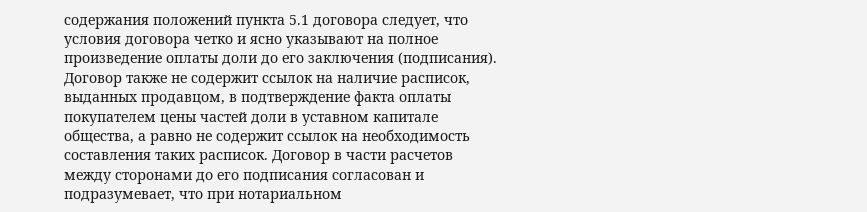содержания положений пункта 5.1 договора следует, что условия договора четко и ясно указывают на полное произведение оплаты доли до его заключения (подписания). Договор также не содержит ссылок на наличие расписок, выданных продавцом, в подтверждение факта оплаты покупателем цены частей доли в уставном капитале общества, а равно не содержит ссылок на необходимость составления таких расписок. Договор в части расчетов между сторонами до его подписания согласован и подразумевает, что при нотариальном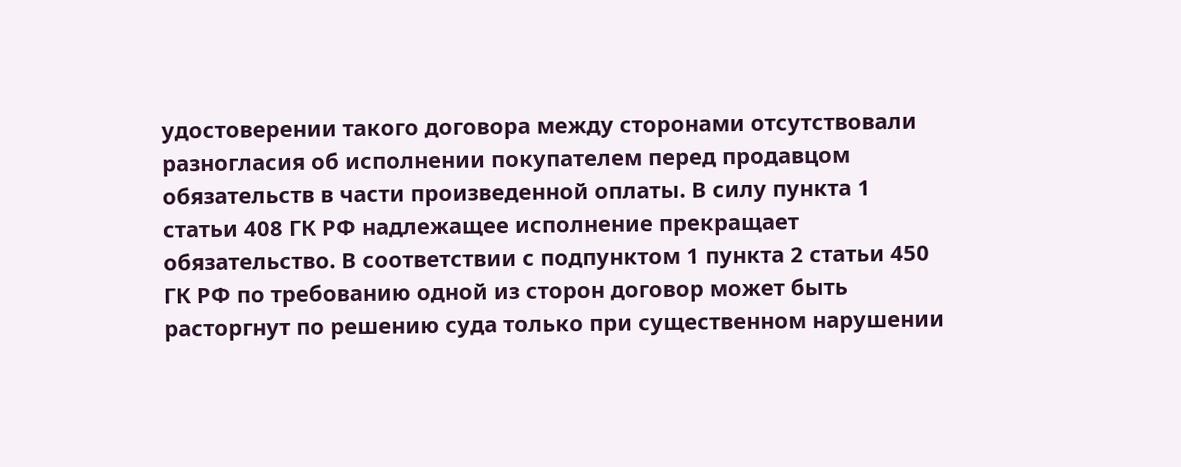удостоверении такого договора между сторонами отсутствовали разногласия об исполнении покупателем перед продавцом обязательств в части произведенной оплаты. В силу пункта 1 статьи 408 ГК РФ надлежащее исполнение прекращает обязательство. В соответствии с подпунктом 1 пункта 2 статьи 450 ГК РФ по требованию одной из сторон договор может быть расторгнут по решению суда только при существенном нарушении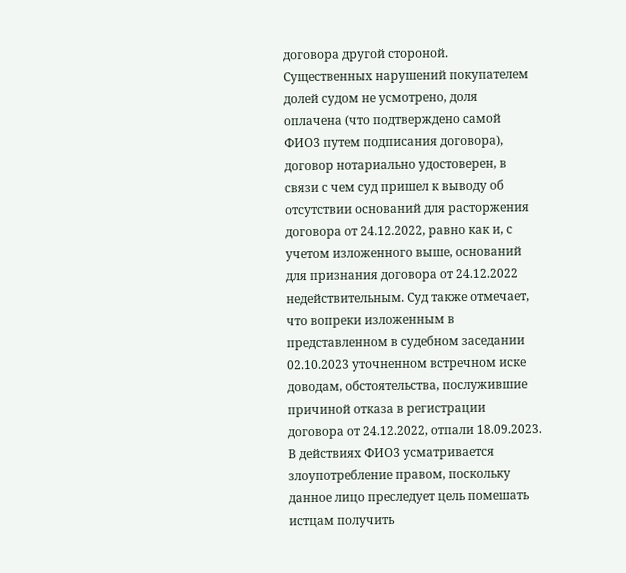договора другой стороной. Существенных нарушений покупателем долей судом не усмотрено, доля оплачена (что подтверждено самой ФИО3 путем подписания договора), договор нотариально удостоверен, в связи с чем суд пришел к выводу об отсутствии оснований для расторжения договора от 24.12.2022, равно как и, с учетом изложенного выше, оснований для признания договора от 24.12.2022 недействительным. Суд также отмечает, что вопреки изложенным в представленном в судебном заседании 02.10.2023 уточненном встречном иске доводам, обстоятельства, послужившие причиной отказа в регистрации договора от 24.12.2022, отпали 18.09.2023. В действиях ФИО3 усматривается злоупотребление правом, поскольку данное лицо преследует цель помешать истцам получить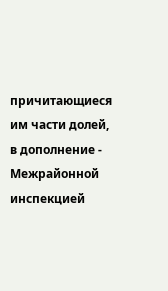причитающиеся им части долей, в дополнение - Межрайонной инспекцией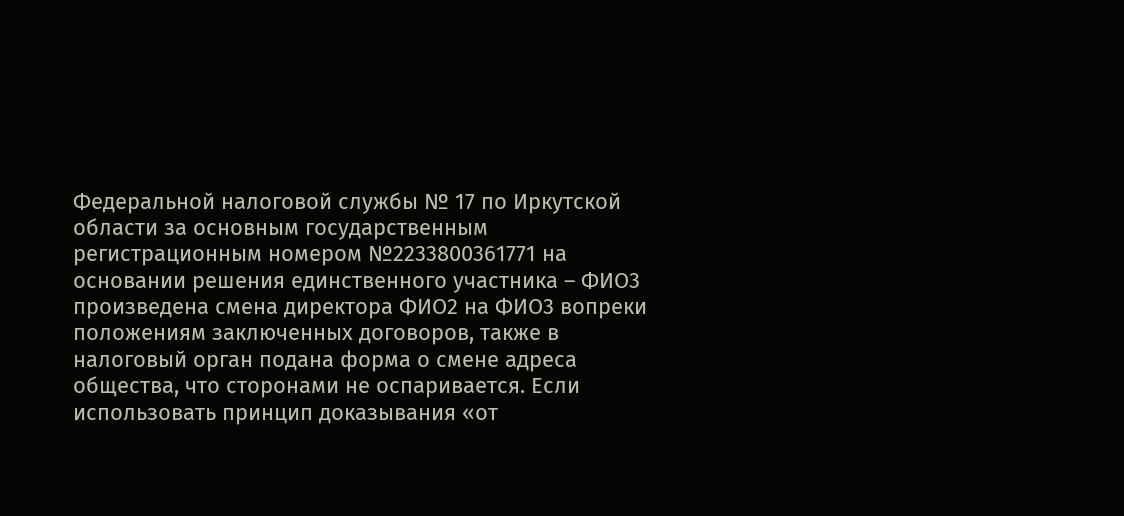Федеральной налоговой службы № 17 по Иркутской области за основным государственным регистрационным номером №2233800361771 на основании решения единственного участника – ФИО3 произведена смена директора ФИО2 на ФИО3 вопреки положениям заключенных договоров, также в налоговый орган подана форма о смене адреса общества, что сторонами не оспаривается. Если использовать принцип доказывания «от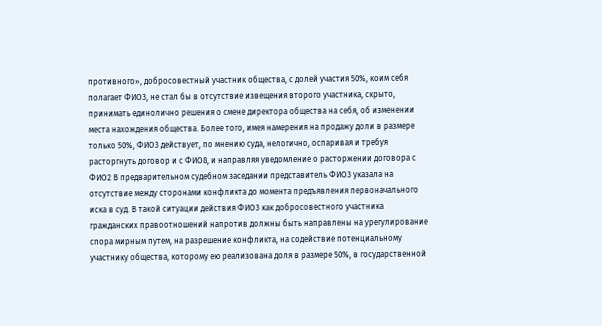противного», добросовестный участник общества, с долей участия 50%, коим себя полагает ФИО3, не стал бы в отсутствие извещения второго участника, скрыто, принимать единолично решения о смене директора общества на себя, об изменении места нахождения общества. Более того, имея намерения на продажу доли в размере только 50%, ФИО3 действует, по мнению суда, нелогично, оспаривая и требуя расторгнуть договор и с ФИО8, и направляя уведомление о расторжении договора с ФИО2 В предварительном судебном заседании представитель ФИО3 указала на отсутствие между сторонами конфликта до момента предъявления первоначального иска в суд. В такой ситуации действия ФИО3 как добросовестного участника гражданских правоотношений напротив должны быть направлены на урегулирование спора мирным путем, на разрешение конфликта, на содействие потенциальному участнику общества, которому ею реализована доля в размере 50%, в государственной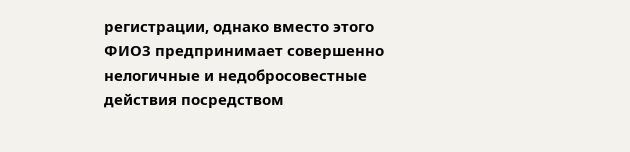регистрации, однако вместо этого ФИО3 предпринимает совершенно нелогичные и недобросовестные действия посредством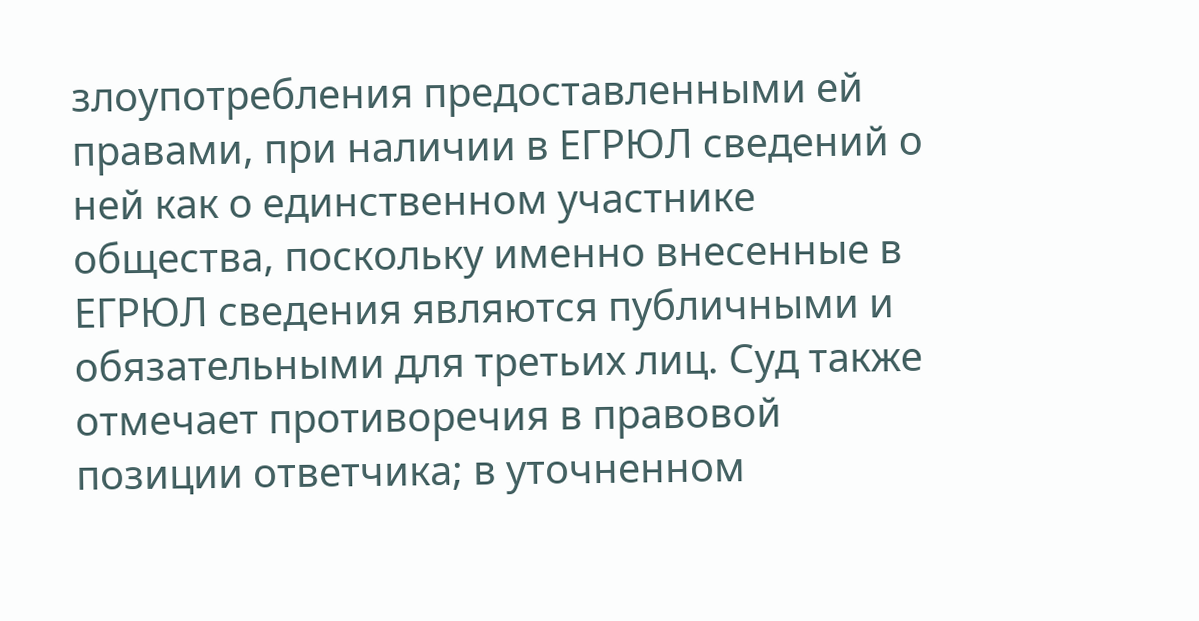злоупотребления предоставленными ей правами, при наличии в ЕГРЮЛ сведений о ней как о единственном участнике общества, поскольку именно внесенные в ЕГРЮЛ сведения являются публичными и обязательными для третьих лиц. Суд также отмечает противоречия в правовой позиции ответчика; в уточненном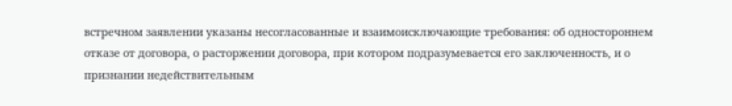встречном заявлении указаны несогласованные и взаимоисключающие требования: об одностороннем отказе от договора, о расторжении договора, при котором подразумевается его заключенность, и о признании недействительным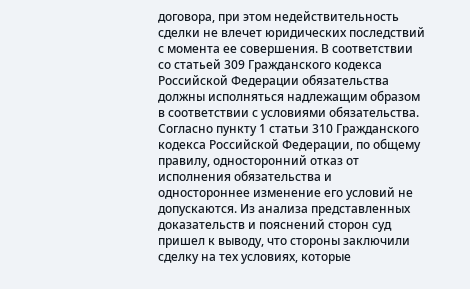договора, при этом недействительность сделки не влечет юридических последствий с момента ее совершения. В соответствии со статьей 309 Гражданского кодекса Российской Федерации обязательства должны исполняться надлежащим образом в соответствии с условиями обязательства. Согласно пункту 1 статьи 310 Гражданского кодекса Российской Федерации, по общему правилу, односторонний отказ от исполнения обязательства и одностороннее изменение его условий не допускаются. Из анализа представленных доказательств и пояснений сторон суд пришел к выводу, что стороны заключили сделку на тех условиях, которые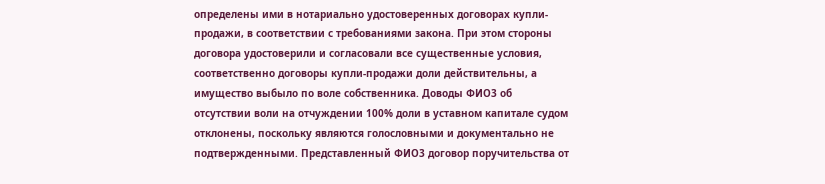определены ими в нотариально удостоверенных договорах купли-продажи, в соответствии с требованиями закона. При этом стороны договора удостоверили и согласовали все существенные условия, соответственно договоры купли-продажи доли действительны, а имущество выбыло по воле собственника. Доводы ФИО3 об отсутствии воли на отчуждении 100% доли в уставном капитале судом отклонены, поскольку являются голословными и документально не подтвержденными. Представленный ФИО3 договор поручительства от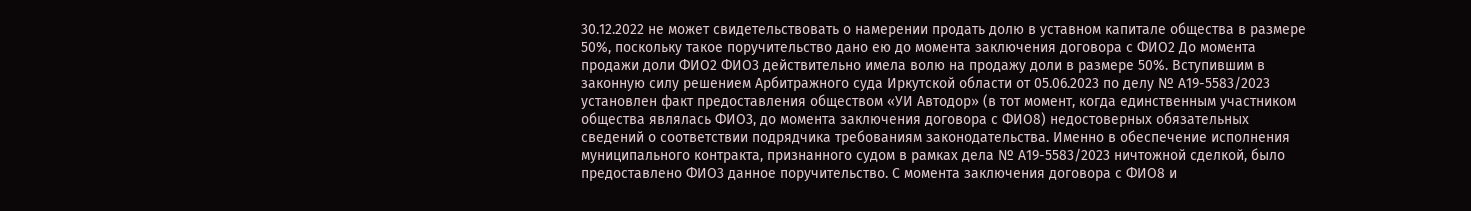30.12.2022 не может свидетельствовать о намерении продать долю в уставном капитале общества в размере 50%, поскольку такое поручительство дано ею до момента заключения договора с ФИО2 До момента продажи доли ФИО2 ФИО3 действительно имела волю на продажу доли в размере 50%. Вступившим в законную силу решением Арбитражного суда Иркутской области от 05.06.2023 по делу № А19-5583/2023 установлен факт предоставления обществом «УИ Автодор» (в тот момент, когда единственным участником общества являлась ФИО3, до момента заключения договора с ФИО8) недостоверных обязательных сведений о соответствии подрядчика требованиям законодательства. Именно в обеспечение исполнения муниципального контракта, признанного судом в рамках дела № А19-5583/2023 ничтожной сделкой, было предоставлено ФИО3 данное поручительство. С момента заключения договора с ФИО8 и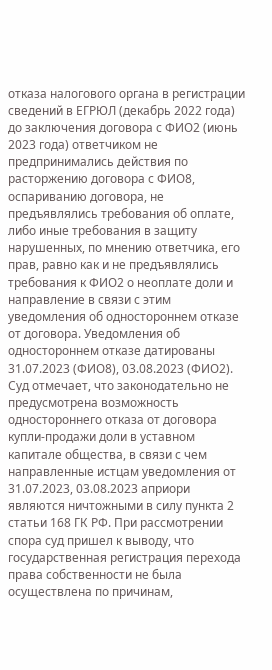отказа налогового органа в регистрации сведений в ЕГРЮЛ (декабрь 2022 года) до заключения договора с ФИО2 (июнь 2023 года) ответчиком не предпринимались действия по расторжению договора с ФИО8, оспариванию договора, не предъявлялись требования об оплате, либо иные требования в защиту нарушенных, по мнению ответчика, его прав, равно как и не предъявлялись требования к ФИО2 о неоплате доли и направление в связи с этим уведомления об одностороннем отказе от договора. Уведомления об одностороннем отказе датированы 31.07.2023 (ФИО8), 03.08.2023 (ФИО2). Суд отмечает, что законодательно не предусмотрена возможность одностороннего отказа от договора купли-продажи доли в уставном капитале общества, в связи с чем направленные истцам уведомления от 31.07.2023, 03.08.2023 априори являются ничтожными в силу пункта 2 статьи 168 ГК РФ. При рассмотрении спора суд пришел к выводу, что государственная регистрация перехода права собственности не была осуществлена по причинам,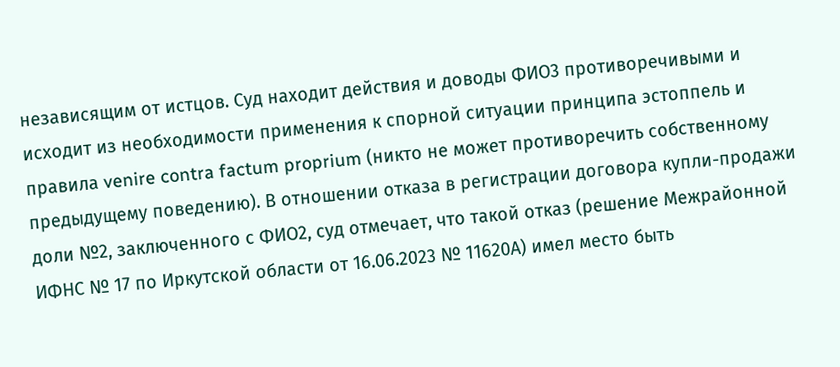независящим от истцов. Суд находит действия и доводы ФИО3 противоречивыми и исходит из необходимости применения к спорной ситуации принципа эстоппель и правила venire contra factum proprium (никто не может противоречить собственному предыдущему поведению). В отношении отказа в регистрации договора купли-продажи доли №2, заключенного с ФИО2, суд отмечает, что такой отказ (решение Межрайонной ИФНС № 17 по Иркутской области от 16.06.2023 № 11620А) имел место быть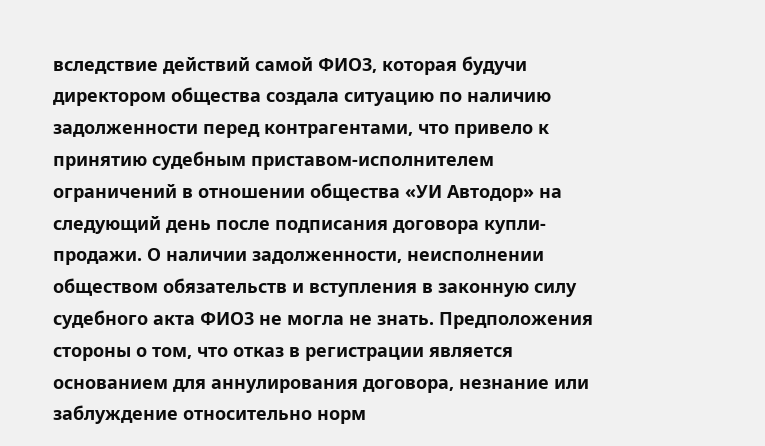вследствие действий самой ФИО3, которая будучи директором общества создала ситуацию по наличию задолженности перед контрагентами, что привело к принятию судебным приставом-исполнителем ограничений в отношении общества «УИ Автодор» на следующий день после подписания договора купли-продажи. О наличии задолженности, неисполнении обществом обязательств и вступления в законную силу судебного акта ФИО3 не могла не знать. Предположения стороны о том, что отказ в регистрации является основанием для аннулирования договора, незнание или заблуждение относительно норм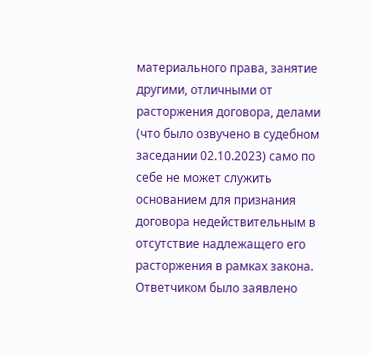материального права, занятие другими, отличными от расторжения договора, делами (что было озвучено в судебном заседании 02.10.2023) само по себе не может служить основанием для признания договора недействительным в отсутствие надлежащего его расторжения в рамках закона. Ответчиком было заявлено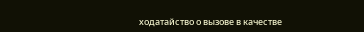ходатайство о вызове в качестве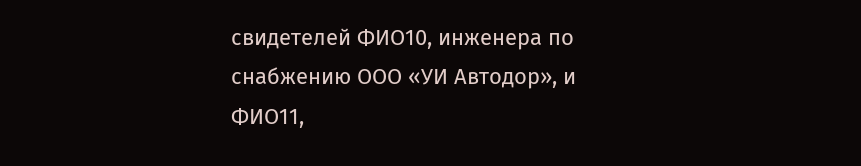свидетелей ФИО10, инженера по снабжению ООО «УИ Автодор», и ФИО11,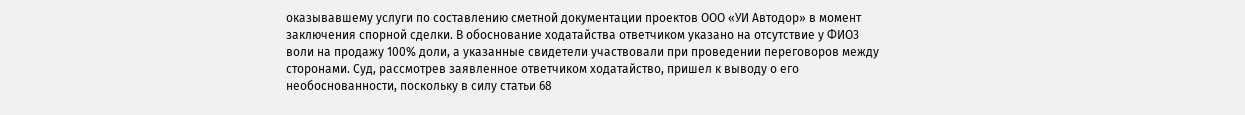оказывавшему услуги по составлению сметной документации проектов ООО «УИ Автодор» в момент заключения спорной сделки. В обоснование ходатайства ответчиком указано на отсутствие у ФИО3 воли на продажу 100% доли, а указанные свидетели участвовали при проведении переговоров между сторонами. Суд, рассмотрев заявленное ответчиком ходатайство, пришел к выводу о его необоснованности, поскольку в силу статьи 68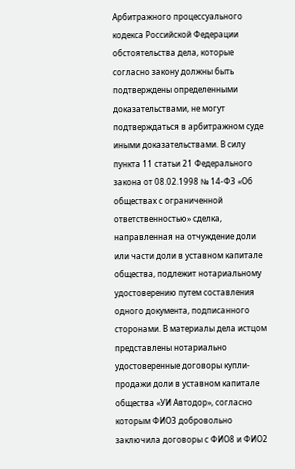Арбитражного процессуального кодекса Российской Федерации обстоятельства дела, которые согласно закону должны быть подтверждены определенными доказательствами, не могут подтверждаться в арбитражном суде иными доказательствами. В силу пункта 11 статьи 21 Федерального закона от 08.02.1998 № 14-ФЗ «Об обществах с ограниченной ответственностью» сделка, направленная на отчуждение доли или части доли в уставном капитале общества, подлежит нотариальному удостоверению путем составления одного документа, подписанного сторонами. В материалы дела истцом представлены нотариально удостоверенные договоры купли-продажи доли в уставном капитале общества «УИ Автодор», согласно которым ФИО3 добровольно заключила договоры с ФИО8 и ФИО2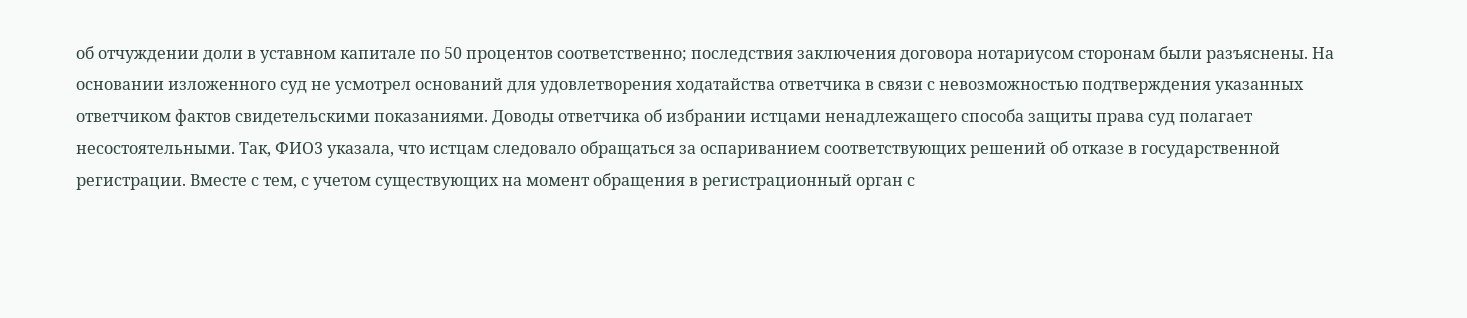об отчуждении доли в уставном капитале по 50 процентов соответственно; последствия заключения договора нотариусом сторонам были разъяснены. На основании изложенного суд не усмотрел оснований для удовлетворения ходатайства ответчика в связи с невозможностью подтверждения указанных ответчиком фактов свидетельскими показаниями. Доводы ответчика об избрании истцами ненадлежащего способа защиты права суд полагает несостоятельными. Так, ФИО3 указала, что истцам следовало обращаться за оспариванием соответствующих решений об отказе в государственной регистрации. Вместе с тем, с учетом существующих на момент обращения в регистрационный орган с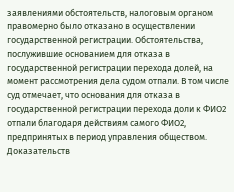заявлениями обстоятельств, налоговым органом правомерно было отказано в осуществлении государственной регистрации. Обстоятельства, послужившие основанием для отказа в государственной регистрации перехода долей, на момент рассмотрения дела судом отпали. В том числе суд отмечает, что основания для отказа в государственной регистрации перехода доли к ФИО2 отпали благодаря действиям самого ФИО2, предпринятых в период управления обществом. Доказательств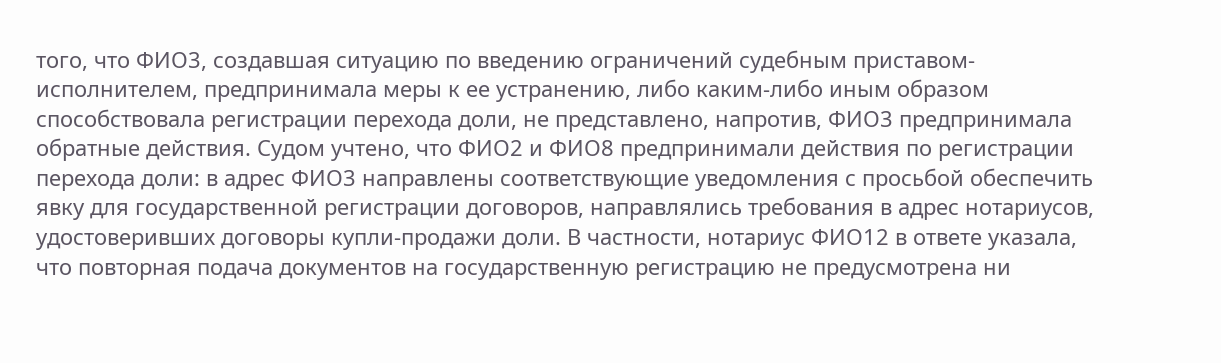того, что ФИО3, создавшая ситуацию по введению ограничений судебным приставом-исполнителем, предпринимала меры к ее устранению, либо каким-либо иным образом способствовала регистрации перехода доли, не представлено, напротив, ФИО3 предпринимала обратные действия. Судом учтено, что ФИО2 и ФИО8 предпринимали действия по регистрации перехода доли: в адрес ФИО3 направлены соответствующие уведомления с просьбой обеспечить явку для государственной регистрации договоров, направлялись требования в адрес нотариусов, удостоверивших договоры купли-продажи доли. В частности, нотариус ФИО12 в ответе указала, что повторная подача документов на государственную регистрацию не предусмотрена ни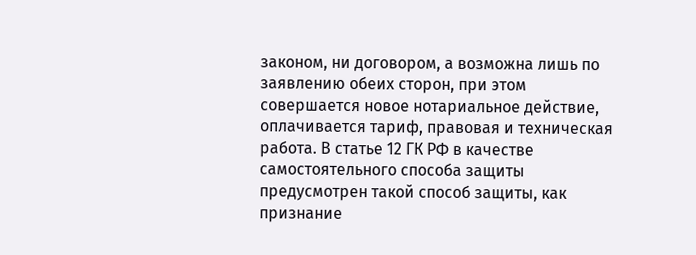законом, ни договором, а возможна лишь по заявлению обеих сторон, при этом совершается новое нотариальное действие, оплачивается тариф, правовая и техническая работа. В статье 12 ГК РФ в качестве самостоятельного способа защиты предусмотрен такой способ защиты, как признание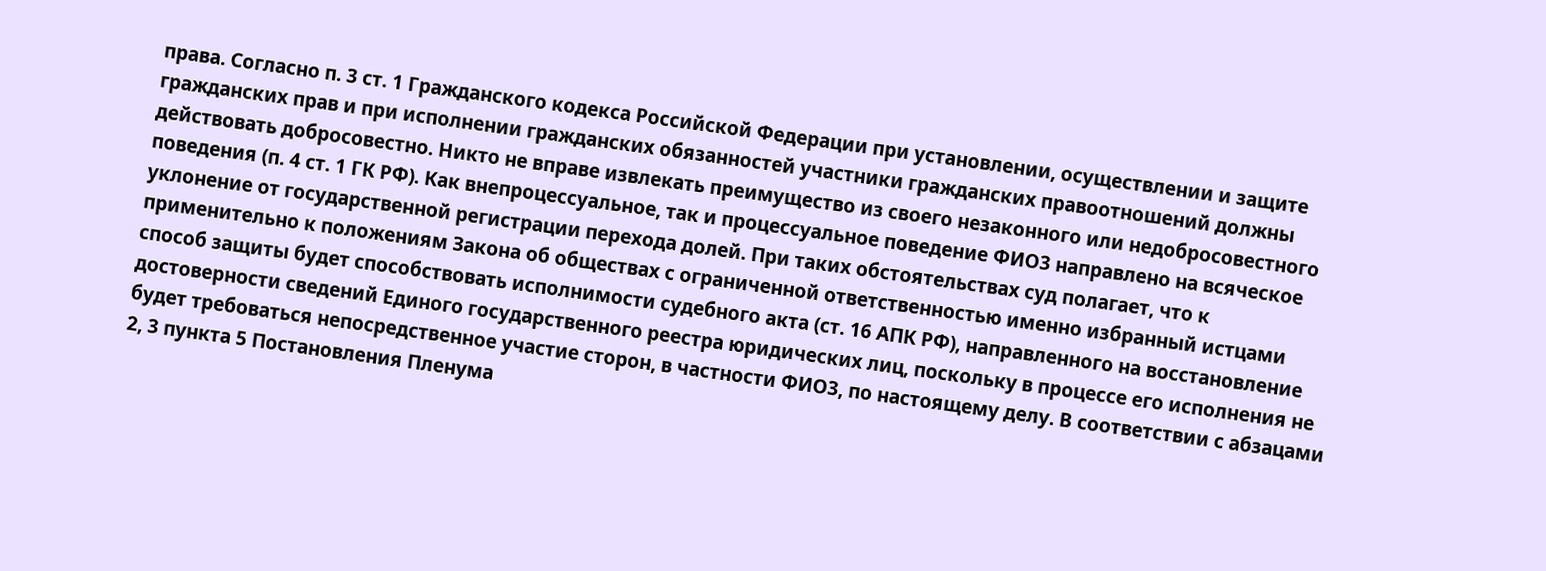права. Согласно п. 3 ст. 1 Гражданского кодекса Российской Федерации при установлении, осуществлении и защите гражданских прав и при исполнении гражданских обязанностей участники гражданских правоотношений должны действовать добросовестно. Никто не вправе извлекать преимущество из своего незаконного или недобросовестного поведения (п. 4 ст. 1 ГК РФ). Как внепроцессуальное, так и процессуальное поведение ФИО3 направлено на всяческое уклонение от государственной регистрации перехода долей. При таких обстоятельствах суд полагает, что к применительно к положениям Закона об обществах с ограниченной ответственностью именно избранный истцами способ защиты будет способствовать исполнимости судебного акта (ст. 16 АПК РФ), направленного на восстановление достоверности сведений Единого государственного реестра юридических лиц, поскольку в процессе его исполнения не будет требоваться непосредственное участие сторон, в частности ФИО3, по настоящему делу. В соответствии с абзацами 2, 3 пункта 5 Постановления Пленума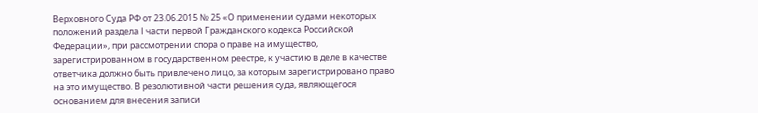Верховного Суда РФ от 23.06.2015 № 25 «О применении судами некоторых положений раздела I части первой Гражданского кодекса Российской Федерации», при рассмотрении спора о праве на имущество, зарегистрированном в государственном реестре, к участию в деле в качестве ответчика должно быть привлечено лицо, за которым зарегистрировано право на это имущество. В резолютивной части решения суда, являющегося основанием для внесения записи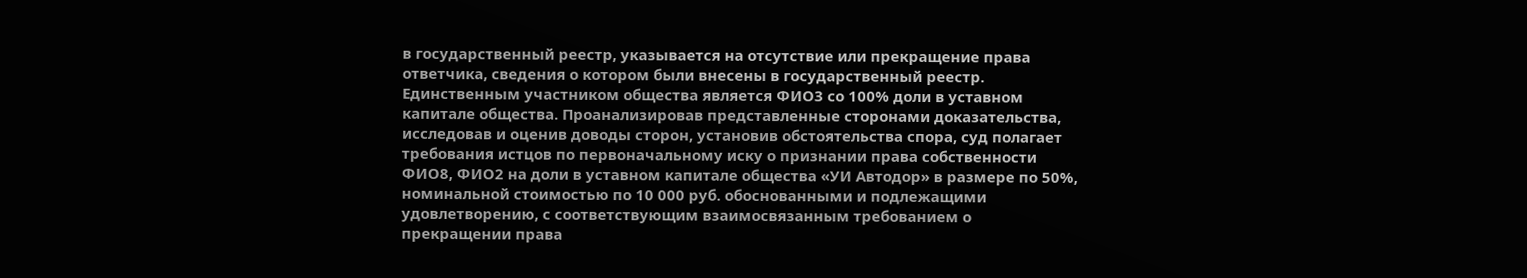в государственный реестр, указывается на отсутствие или прекращение права ответчика, сведения о котором были внесены в государственный реестр. Единственным участником общества является ФИО3 со 100% доли в уставном капитале общества. Проанализировав представленные сторонами доказательства, исследовав и оценив доводы сторон, установив обстоятельства спора, суд полагает требования истцов по первоначальному иску о признании права собственности ФИО8, ФИО2 на доли в уставном капитале общества «УИ Автодор» в размере по 50%, номинальной стоимостью по 10 000 руб. обоснованными и подлежащими удовлетворению, с соответствующим взаимосвязанным требованием о прекращении права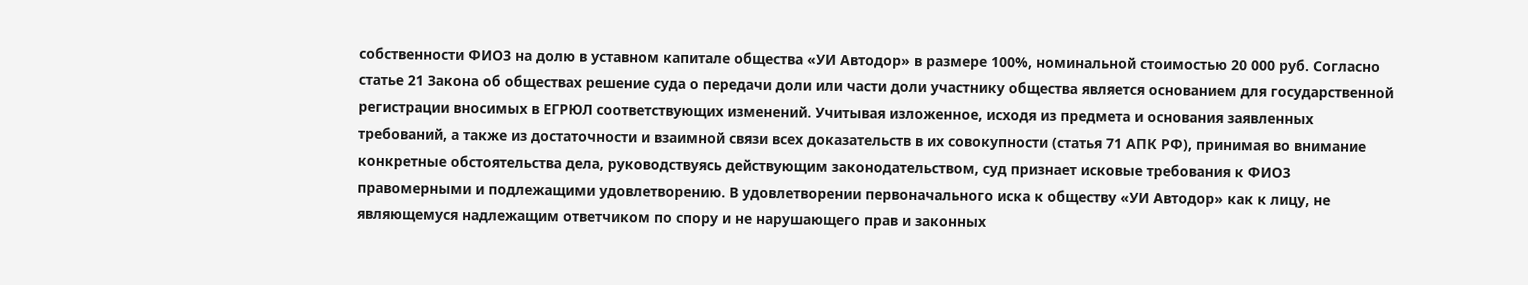собственности ФИО3 на долю в уставном капитале общества «УИ Автодор» в размере 100%, номинальной стоимостью 20 000 руб. Согласно статье 21 Закона об обществах решение суда о передачи доли или части доли участнику общества является основанием для государственной регистрации вносимых в ЕГРЮЛ соответствующих изменений. Учитывая изложенное, исходя из предмета и основания заявленных требований, а также из достаточности и взаимной связи всех доказательств в их совокупности (статья 71 АПК РФ), принимая во внимание конкретные обстоятельства дела, руководствуясь действующим законодательством, суд признает исковые требования к ФИО3 правомерными и подлежащими удовлетворению. В удовлетворении первоначального иска к обществу «УИ Автодор» как к лицу, не являющемуся надлежащим ответчиком по спору и не нарушающего прав и законных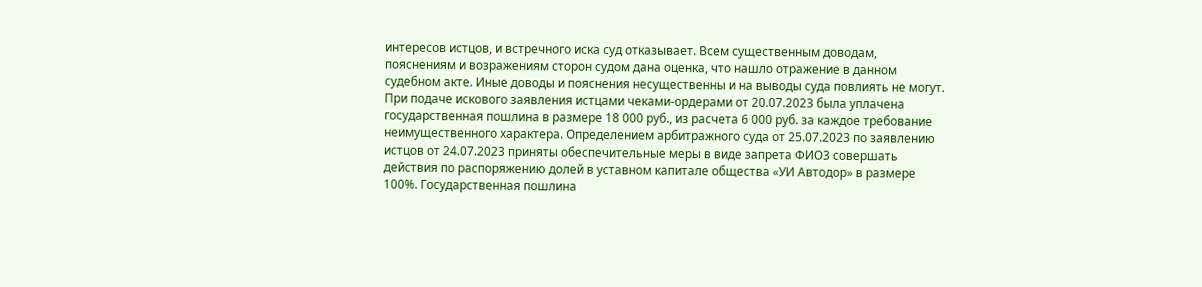интересов истцов, и встречного иска суд отказывает. Всем существенным доводам, пояснениям и возражениям сторон судом дана оценка, что нашло отражение в данном судебном акте. Иные доводы и пояснения несущественны и на выводы суда повлиять не могут. При подаче искового заявления истцами чеками-ордерами от 20.07.2023 была уплачена государственная пошлина в размере 18 000 руб., из расчета 6 000 руб. за каждое требование неимущественного характера. Определением арбитражного суда от 25.07.2023 по заявлению истцов от 24.07.2023 приняты обеспечительные меры в виде запрета ФИО3 совершать действия по распоряжению долей в уставном капитале общества «УИ Автодор» в размере 100%. Государственная пошлина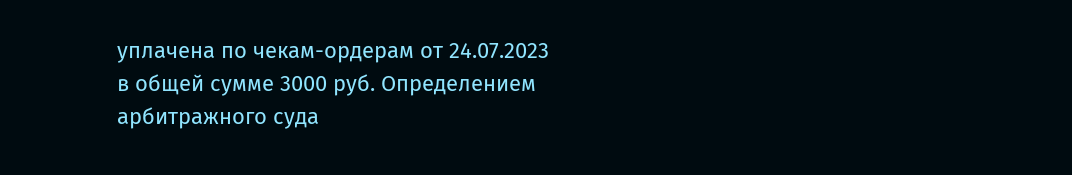уплачена по чекам-ордерам от 24.07.2023 в общей сумме 3000 руб. Определением арбитражного суда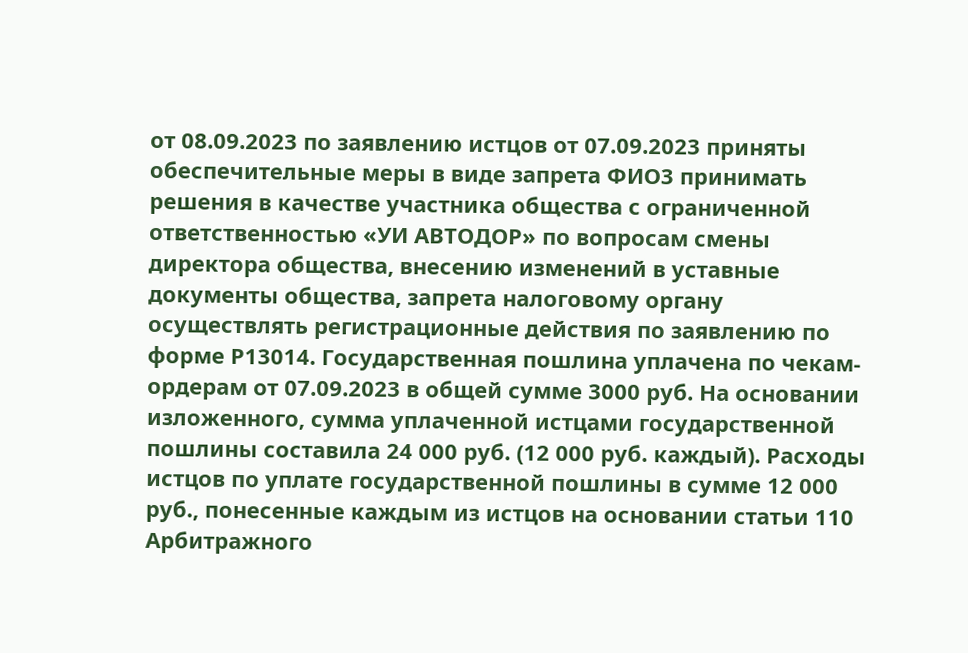от 08.09.2023 по заявлению истцов от 07.09.2023 приняты обеспечительные меры в виде запрета ФИО3 принимать решения в качестве участника общества с ограниченной ответственностью «УИ АВТОДОР» по вопросам смены директора общества, внесению изменений в уставные документы общества, запрета налоговому органу осуществлять регистрационные действия по заявлению по форме Р13014. Государственная пошлина уплачена по чекам-ордерам от 07.09.2023 в общей сумме 3000 руб. На основании изложенного, сумма уплаченной истцами государственной пошлины составила 24 000 руб. (12 000 руб. каждый). Расходы истцов по уплате государственной пошлины в сумме 12 000 руб., понесенные каждым из истцов на основании статьи 110 Арбитражного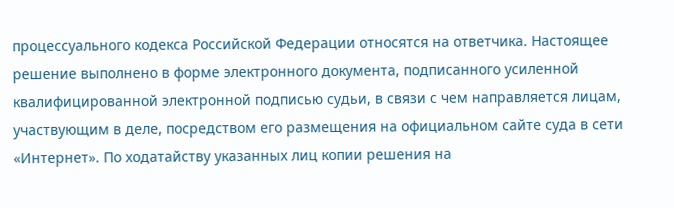процессуального кодекса Российской Федерации относятся на ответчика. Настоящее решение выполнено в форме электронного документа, подписанного усиленной квалифицированной электронной подписью судьи, в связи с чем направляется лицам, участвующим в деле, посредством его размещения на официальном сайте суда в сети «Интернет». По ходатайству указанных лиц копии решения на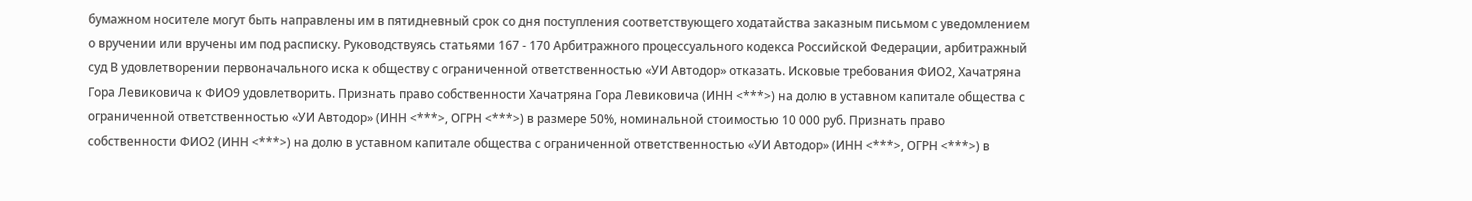бумажном носителе могут быть направлены им в пятидневный срок со дня поступления соответствующего ходатайства заказным письмом с уведомлением о вручении или вручены им под расписку. Руководствуясь статьями 167 - 170 Арбитражного процессуального кодекса Российской Федерации, арбитражный суд В удовлетворении первоначального иска к обществу с ограниченной ответственностью «УИ Автодор» отказать. Исковые требования ФИО2, Хачатряна Гора Левиковича к ФИО9 удовлетворить. Признать право собственности Хачатряна Гора Левиковича (ИНН <***>) на долю в уставном капитале общества с ограниченной ответственностью «УИ Автодор» (ИНН <***>, ОГРН <***>) в размере 50%, номинальной стоимостью 10 000 руб. Признать право собственности ФИО2 (ИНН <***>) на долю в уставном капитале общества с ограниченной ответственностью «УИ Автодор» (ИНН <***>, ОГРН <***>) в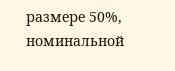размере 50%, номинальной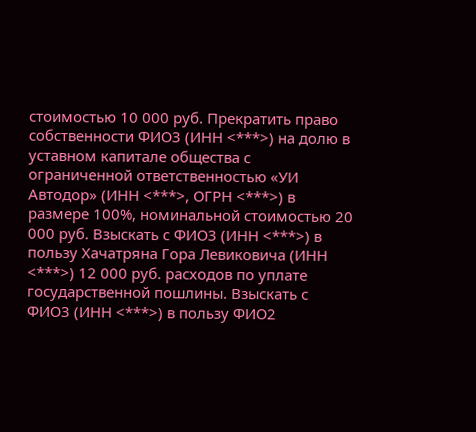стоимостью 10 000 руб. Прекратить право собственности ФИО3 (ИНН <***>) на долю в уставном капитале общества с ограниченной ответственностью «УИ Автодор» (ИНН <***>, ОГРН <***>) в размере 100%, номинальной стоимостью 20 000 руб. Взыскать с ФИО3 (ИНН <***>) в пользу Хачатряна Гора Левиковича (ИНН <***>) 12 000 руб. расходов по уплате государственной пошлины. Взыскать с ФИО3 (ИНН <***>) в пользу ФИО2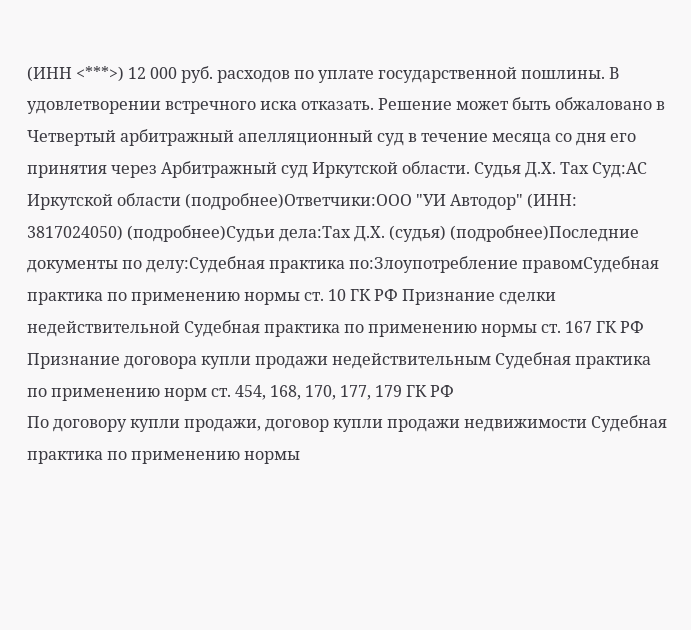(ИНН <***>) 12 000 руб. расходов по уплате государственной пошлины. В удовлетворении встречного иска отказать. Решение может быть обжаловано в Четвертый арбитражный апелляционный суд в течение месяца со дня его принятия через Арбитражный суд Иркутской области. Судья Д.Х. Тах Суд:АС Иркутской области (подробнее)Ответчики:ООО "УИ Автодор" (ИНН: 3817024050) (подробнее)Судьи дела:Тах Д.Х. (судья) (подробнее)Последние документы по делу:Судебная практика по:Злоупотребление правомСудебная практика по применению нормы ст. 10 ГК РФ Признание сделки недействительной Судебная практика по применению нормы ст. 167 ГК РФ Признание договора купли продажи недействительным Судебная практика по применению норм ст. 454, 168, 170, 177, 179 ГК РФ
По договору купли продажи, договор купли продажи недвижимости Судебная практика по применению нормы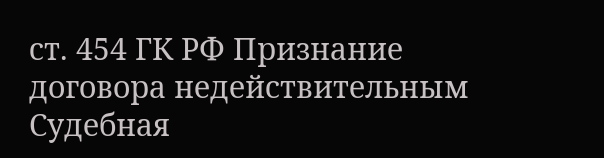ст. 454 ГК РФ Признание договора недействительным Судебная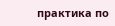практика по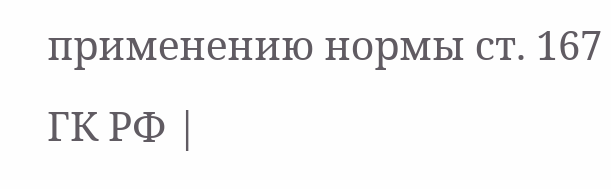применению нормы ст. 167 ГК РФ |